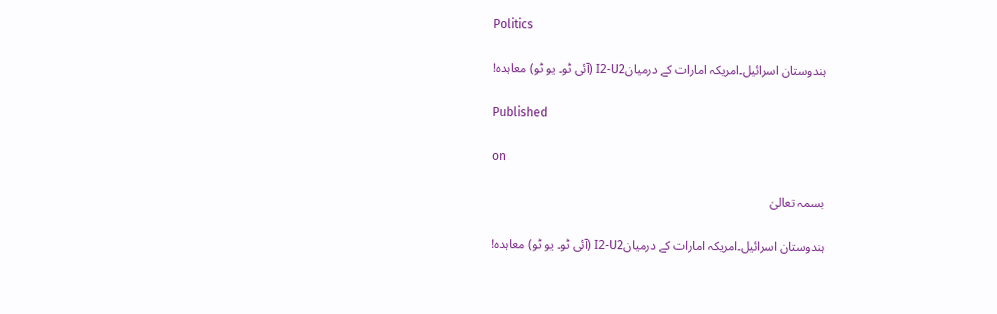Politics

ہندوستان اسرائیل۔امریکہ امارات کے درمیانI2-U2 (آئی ٹو۔ یو ٹو) معاہدہ!

Published

on

بسمہ تعالیٰ

ہندوستان اسرائیل۔امریکہ امارات کے درمیانI2-U2 (آئی ٹو۔ یو ٹو) معاہدہ!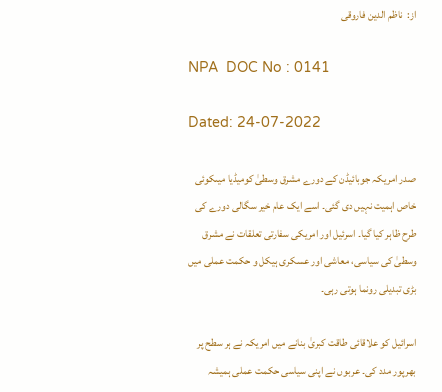از:  ناظم الدین فاروقی

NPA  DOC No : 0141

Dated: 24-07-2022

صدر امریکہ جوبائیڈن کے دورے مشرق وسطیٰ کومیڈیا میںکوئی خاص اہمیت نہیں دی گئی۔ اسے ایک عام خیر سگالی دورے کی طرح ظاہر کیا گیا۔ اسرئیل اور امریکی سفارتی تعلقات نے مشرق وسطیٰ کی سیاسی، معاشی اور عسکری ہیکل و حکمت عملی میں بڑی تبدیلی رونما ہوتی رہی۔

اسرائیل کو علاقائی طاقت کبریٰ بنانے میں امریکہ نے ہر سطح پر بھرپور مدد کی۔ عربوں نے اپنی سیاسی حکمت عملی ہمیشہ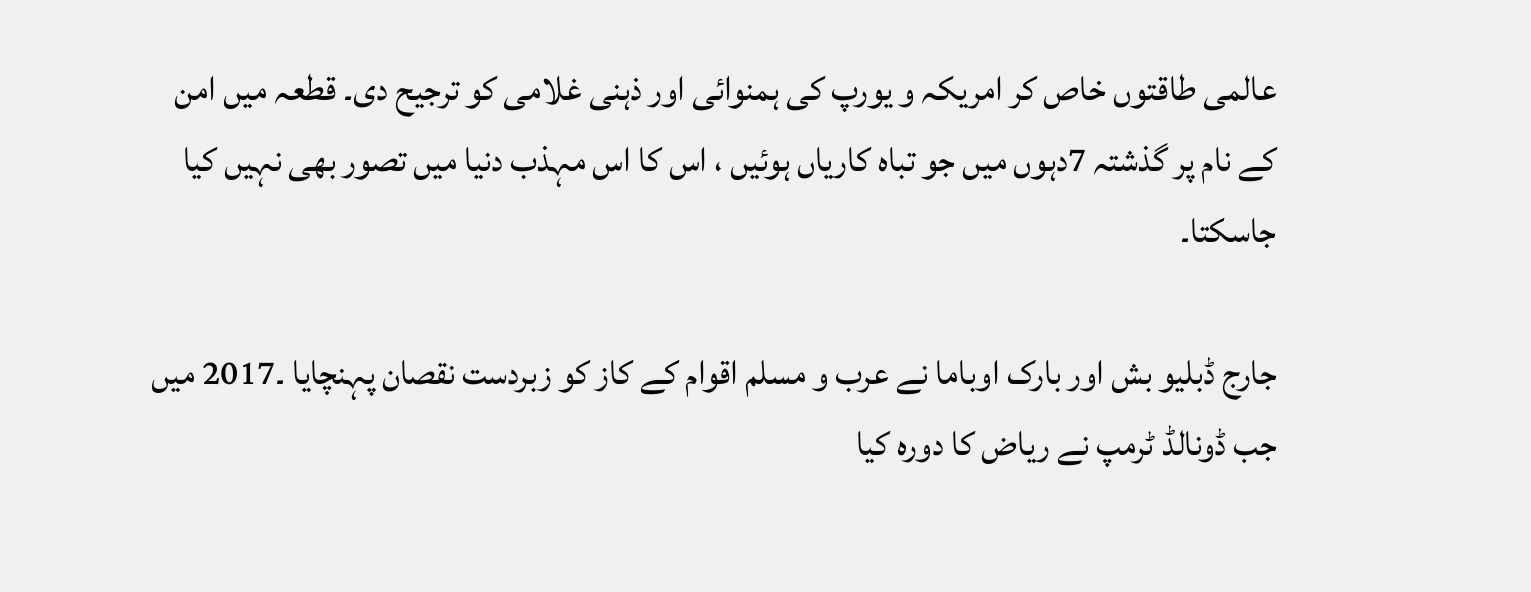عالمی طاقتوں خاص کر امریکہ و یورپ کی ہمنوائی اور ذہنی غلامی کو ترجیح دی۔ قطعہ میں امن کے نام پر گذشتہ 7دہوں میں جو تباہ کاریاں ہوئیں ، اس کا اس مہذب دنیا میں تصور بھی نہیں کیا جاسکتا۔

جارج ڈبلیو بش اور بارک اوباما نے عرب و مسلم اقوام کے کاز کو زبردست نقصان پہنچایا ۔2017 میں جب ڈونالڈ ٹرمپ نے ریاض کا دورہ کیا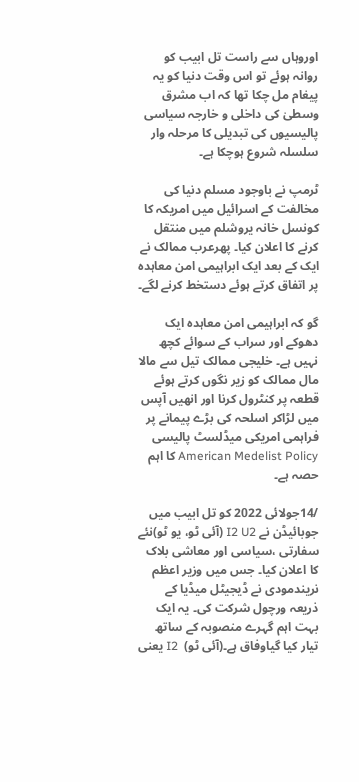اوروہاں سے راست تل ابیب کو روانہ ہوئے تو اس وقت دنیا کو یہ پیغام مل چکا تھا کہ اب مشرق وسطیٰ کی داخلی و خارجہ سیاسی پالیسیوں کی تبدیلی کا مرحلہ وار سلسلہ شروع ہوچکا ہے۔

ٹرمپ نے باوجود مسلم دنیا کی مخالفت کے اسرائیل میں امریکہ کا کونسل خانہ یروشلم میں منتقل کرنے کا اعلان کیا۔ پھرعرب ممالک نے ایک کے بعد ایک ابراہیمی امن معاہدہ پر اتفاق کرتے ہوئے دستخط کرنے لگے۔

گو کہ ابراہیمی امن معاہدہ ایک دھوکے اور سراب کے سوائے کچھ نہیں ہے۔ خلیجی ممالک تیل سے مالا مال ممالک کو زیر نگوں کرتے ہوئے قطعہ پر کنٹرول کرنا اور انھیں آپس میں لڑاکر اسلحہ کی بڑے پیمانے پر فراہمی امریکی میڈلسٹ پالیسی  American Medelist Policy کا اہم حصہ ہے۔

/14جولائی 2022 کو تل ابیب میں جوبائیڈن نے I2 U2 (آئی ٹو، یو ٹو)نئے سفارتی ،سیاسی اور معاشی بلاک کا اعلان کیا۔ جس میں وزیر اعظم نریندمودی نے ڈیجیٹل میڈیا کے ذریعہ ورچول شرکت کی۔ یہ ایک بہت اہم گہرے منصوبہ کے ساتھ تیار کیا گیاوفاق ہے۔(آئی ٹو)  I2 یعنی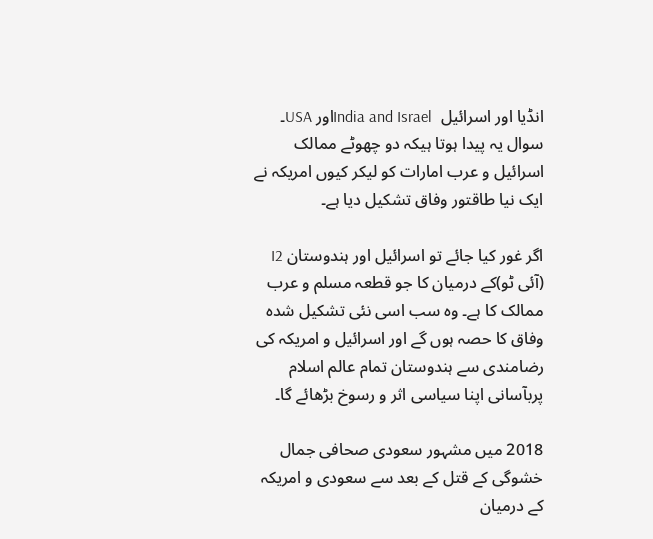انڈیا اور اسرائیل  India and Israelاور USA۔ سوال یہ پیدا ہوتا ہیکہ دو چھوٹے ممالک اسرائیل و عرب امارات کو لیکر کیوں امریکہ نے ایک نیا طاقتور وفاق تشکیل دیا ہے۔

اگر غور کیا جائے تو اسرائیل اور ہندوستان I2 (آئی ٹو)کے درمیان کا جو قطعہ مسلم و عرب ممالک کا ہے۔ وہ سب اسی نئی تشکیل شدہ وفاق کا حصہ ہوں گے اور اسرائیل و امریکہ کی رضامندی سے ہندوستان تمام عالم اسلام پربآسانی اپنا سیاسی اثر و رسوخ بڑھائے گا۔

2018 میں مشہور سعودی صحافی جمال خشوگی کے قتل کے بعد سے سعودی و امریکہ کے درمیان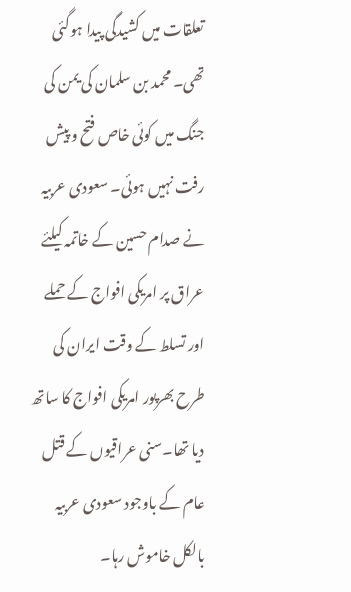تعلقات میں کشیدگی پیدا ہوگئی تھی۔ محمد بن سلمان کی یمن کی جنگ میں کوئی خاص فتح و پیش رفت نہیں ہوئی۔ سعودی عربیہ نے صدام حسین کے خاتمہ کیلئے عراق پر امریکی افواج کے حملے اور تسلط کے وقت ایران کی طرح بھرپور امریکی افواج کا ساتھ دیا تھا۔سنی عراقیوں کے قتل عام کے باوجود سعودی عربیہ بالکل خاموش رہا۔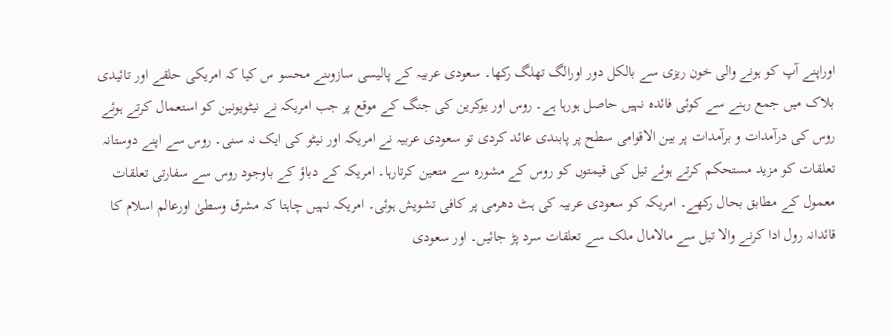اوراپنے آپ کو ہونے والی خون ریزی سے بالکل دور اورالگ تھلگ رکھا۔ سعودی عربیہ کے پالیسی سازوںنے محسو س کیا کہ امریکی حلقے اور تائیدی بلاک میں جمع رہنے سے کوئی فائدہ نہیں حاصل ہورہا ہے۔ روس اور یوکرین کی جنگ کے موقع پر جب امریکہ نے نیٹویونین کو استعمال کرتے ہوئے روس کی درآمدات و برآمدات پر بین الاقوامی سطح پر پابندی عائد کردی تو سعودی عربیہ نے امریکہ اور نیٹو کی ایک نہ سنی۔ روس سے اپنے دوستانہ تعلقات کو مزید مستحکم کرتے ہوئے تیل کی قیمتوں کو روس کے مشورہ سے متعین کرتارہا۔ امریکہ کے دباؤ کے باوجود روس سے سفارتی تعلقات معمول کے مطابق بحال رکھے۔ امریکہ کو سعودی عربیہ کی ہٹ دھرمی پر کافی تشویش ہوئی۔ امریکہ نہیں چاہتا کہ مشرق وسطیٰ اورعالم اسلام کا   قائدانہ رول ادا کرنے والا تیل سے مالامال ملک سے تعلقات سرد پڑ جائیں۔ اور سعودی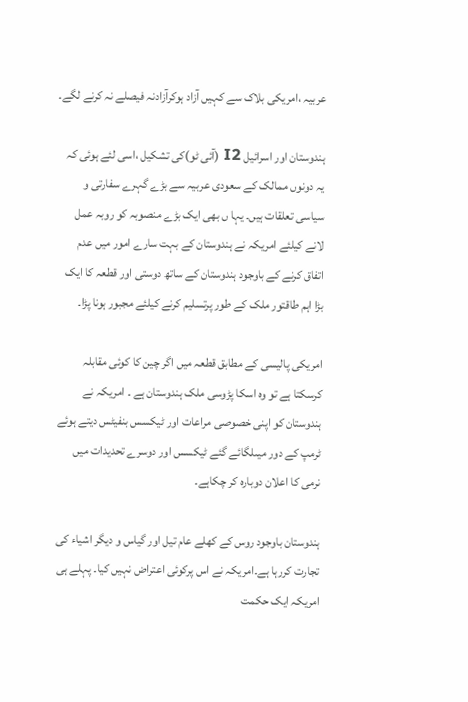عربیہ ،امریکی بلاک سے کہیں آزاد ہوکرآزادنہ فیصلے نہ کرنے لگے۔

ہندوستان اور اسرائیل I2 (آئی ٹو)کی تشکیل ،اسی لئے ہوئی کہ یہ دونوں ممالک کے سعودی عربیہ سے بڑے گہرے سفارتی و سیاسی تعلقات ہیں۔ یہا ں بھی ایک بڑے منصوبہ کو روبہ عمل لانے کیلئے امریکہ نے ہندوستان کے بہت سارے امور میں عدم اتفاق کرنے کے باوجود ہندوستان کے ساتھ دوستی اور قطعہ کا ایک بڑا اہم طاقتور ملک کے طور پرتسلیم کرنے کیلئے مجبور ہونا پڑا۔

امریکی پالیسی کے مطابق قطعہ میں اگر چین کا کوئی مقابلہ کرسکتا ہے تو وہ اسکا پڑوسی ملک ہندوستان ہے ۔ امریکہ نے ہندوستان کو اپنی خصوصی مراعات اور ٹیکسس بنفیٹس دیتے ہوئے ٹرمپ کے دور میںلگائے گئے ٹیکسس اور دوسرے تحدیدات میں نرمی کا اعلان دوبارہ کر چکاہے۔

ہندوستان باوجود روس کے کھلے عام تیل اور گیاس و دیگر اشیاء کی تجارت کررہا ہے۔امریکہ نے اس پرکوئی اعتراض نہیں کیا۔ پہلے ہی امریکہ ایک حکمت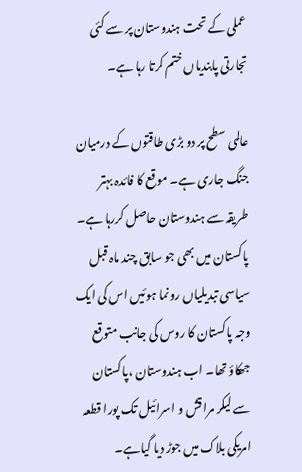عملی کے تحت ہندوستان پر سے کئی تجارتی پابندیاں ختم کرتا رہا ہے۔

عالمی سطح پر دو بڑی طاقتوں کے درمیان جنگ جاری ہے۔ موقع کا فائدہ بہتر طریقہ سے ہندوستان حاصل کررہا ہے۔ پاکستان میں بھی جو سابق چند ماہ قبل سیاسی تبدیلیاں رونما ہوئیں اس کی ایک وجہ پاکستان کا روس کی جانب متوقع جھکاؤ تھا۔ اب ہندوستان ،پاکستان سے لیکر مراقش و اسرائیل تک پورا قطعہ امریکی بلاک میں جوڑ دیا گیاہے۔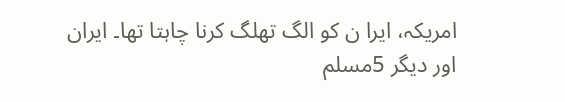امریکہ، ایرا ن کو الگ تھلگ کرنا چاہتا تھا۔ ایران اور دیگر 5مسلم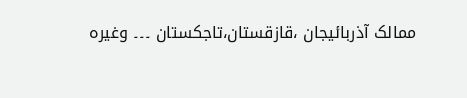ممالک آذربائیجان ،قازقستان،تاجکستان ۔۔۔ وغیرہ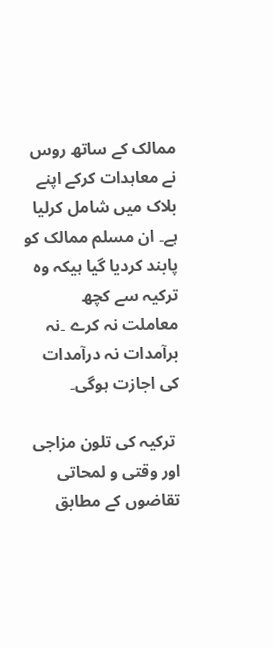ممالک کے ساتھ روس نے معاہدات کرکے اپنے بلاک میں شامل کرلیا ہے۔ ان مسلم ممالک کو پابند کردیا گیا ہیکہ وہ ترکیہ سے کچھ معاملت نہ کرے ۔نہ برآمدات نہ درآمدات کی اجازت ہوگی۔

 ترکیہ کی تلون مزاجی اور وقتی و لمحاتی تقاضوں کے مطابق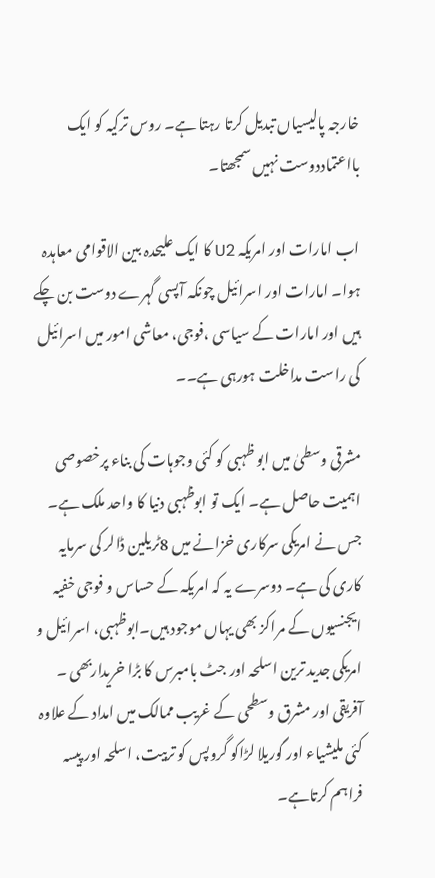خارجہ پالیسیاں تبدیل کرتا رہتا ہے۔ روس ترکیہ کو ایک بااعتماددوست نہیں سمجھتا۔

اب امارات اور امریکہ U2 کا ایک علیحدہ بین الاقوامی معاہدہ ہوا۔ امارات اور اسرائیل چونکہ آپسی گہرے دوست بن چکے ہیں اور امارات کے سیاسی ،فوجی، معاشی امور میں اسرائیل کی راست مداخلت ہورہی ہے۔۔

مشرقی وسطیٰ میں ابو ظہبی کو کئی وجوہات کی بناء پرخصوصی اہمیت حاصل ہے۔ ایک تو ابوظہبی دنیا کا واحد ملک ہے۔ جس نے امریکی سرکاری خزانے میں 8ٹریلین ڈالر کی سرمایہ کاری کی ہے۔ دوسرے یہ کہ امریکہ کے حساس و فوجی خفیہ ایجنسیوں کے مراکز بھی یہاں موجود ہیں۔ابوظہبی، اسرائیل و امریکی جدید ترین اسلحہ اور جٹ بامبرس کا بڑا خریداربھی ۔ آفریقی اور مشرق وسطحی کے غریب ممالک میں امداد کے علاوہ کئی ملیشیاء اور گوریلا لڑاکو گروپس کو تربیت، اسلحہ اور پیسہ فراہم کرتاہے۔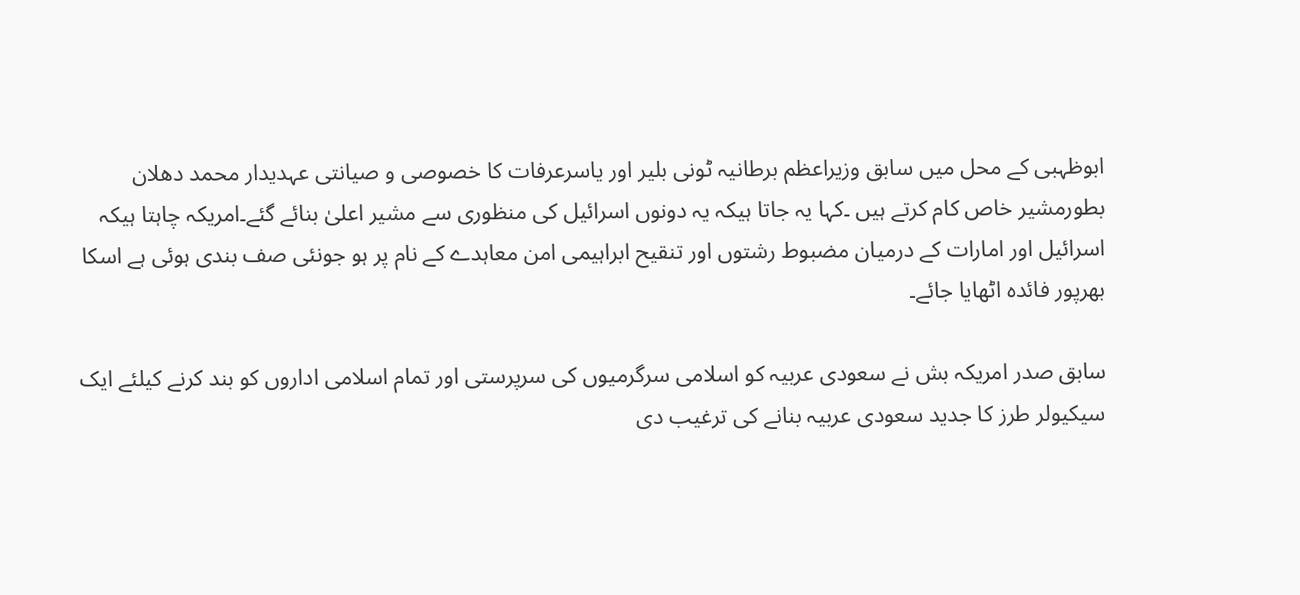ابوظہبی کے محل میں سابق وزیراعظم برطانیہ ٹونی بلیر اور یاسرعرفات کا خصوصی و صیانتی عہدیدار محمد دھلان  بطورمشیر خاص کام کرتے ہیں ۔کہا یہ جاتا ہیکہ یہ دونوں اسرائیل کی منظوری سے مشیر اعلیٰ بنائے گئے۔امریکہ چاہتا ہیکہ اسرائیل اور امارات کے درمیان مضبوط رشتوں اور تنقیح ابراہیمی امن معاہدے کے نام پر ہو جونئی صف بندی ہوئی ہے اسکا بھرپور فائدہ اٹھایا جائے۔

سابق صدر امریکہ بش نے سعودی عربیہ کو اسلامی سرگرمیوں کی سرپرستی اور تمام اسلامی اداروں کو بند کرنے کیلئے ایک سیکیولر طرز کا جدید سعودی عربیہ بنانے کی ترغیب دی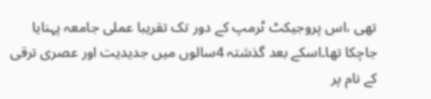تھی ،اس پروجیکٹ ٹرمپ کے دور تک تقریبا عملی جامعہ پہنایا جاچکا تھا۔اسکے بعد گذشتہ 4سالوں میں جدیدیت اور عصری ترقی کے نام پر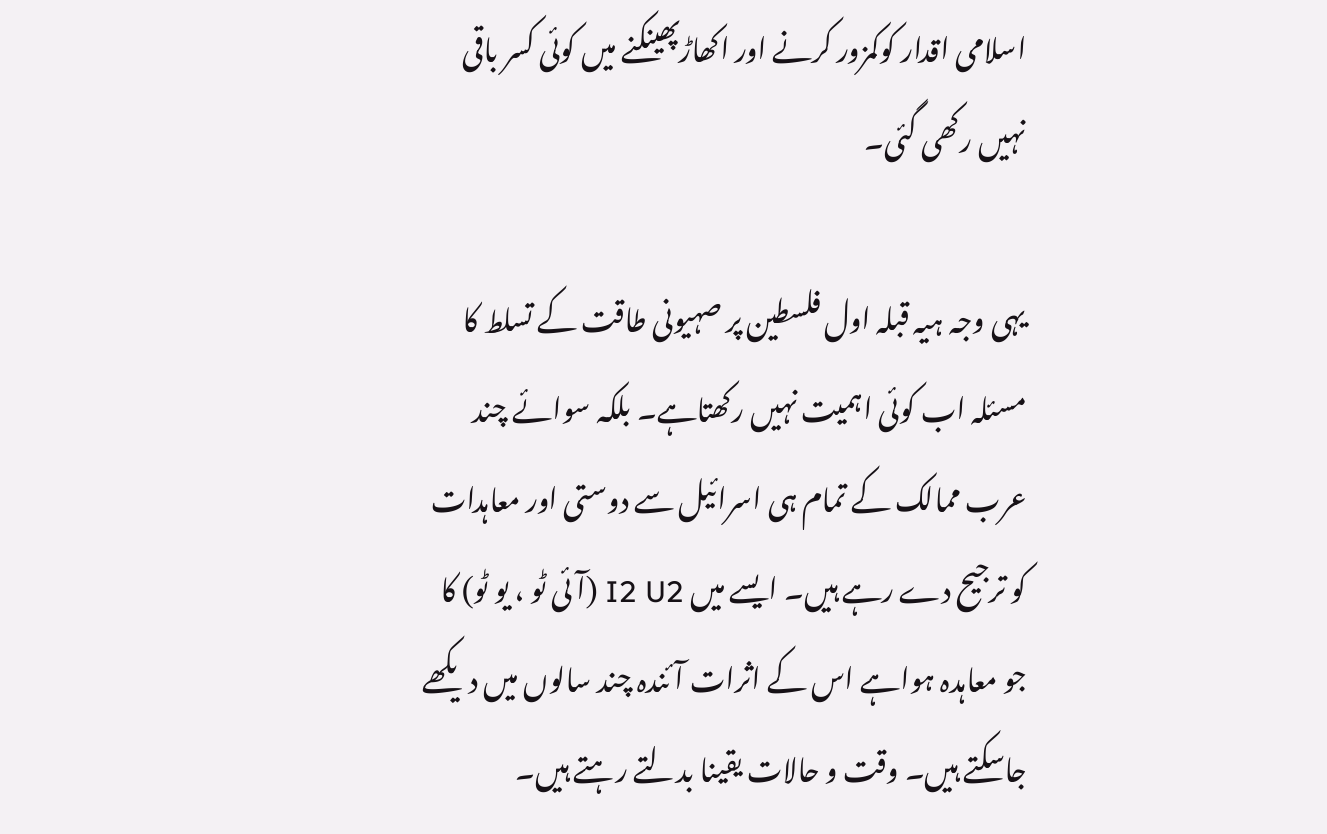اسلامی اقدار کوکمزور کرنے اور اکھاڑپھینکنے میں کوئی کسر باقی نہیں رکھی گئی۔

یہی وجہ ہیہ قبلہ اول فلسطین پر صہیونی طاقت کے تسلط کا مسئلہ اب کوئی اہمیت نہیں رکھتاہے۔ بلکہ سوائے چند عرب ممالک کے تمام ہی اسرائیل سے دوستی اور معاہدات کو ترجیح دے رہے ہیں۔ ایسے میں I2 U2 (آئی ٹو ، یو ٹو) کا جو معاہدہ ہواہے اس کے اثرات آئندہ چند سالوں میں دیکھے جاسکتے ہیں۔ وقت و حالات یقینا بدلتے رہتے ہیں۔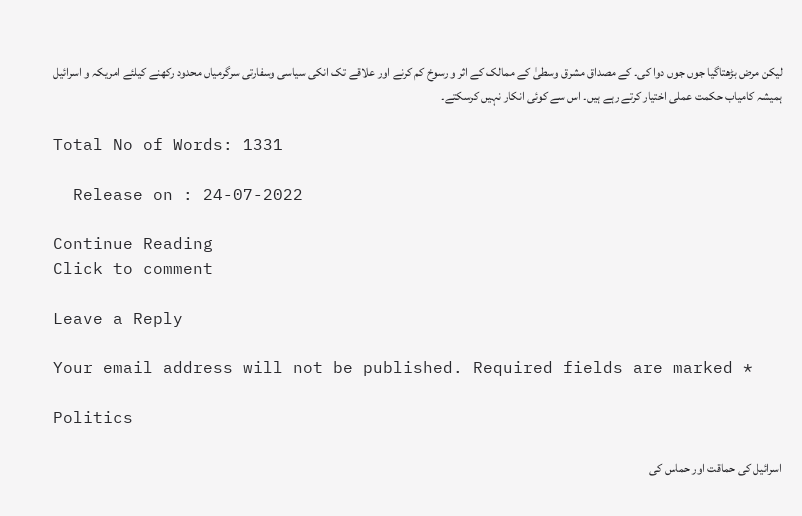لیکن مرض بڑھتاگیا جوں جوں دوا کی۔ کے مصداق مشرق وسطیٰ کے ممالک کے اثر و رسوخ کم کرنے اور علاقے تک انکی سیاسی وسفارتی سرگرمیاں محدود رکھنے کیلئے امریکہ و اسرائیل ہمیشہ کامیاب حکمت عملی اختیار کرتے رہے ہیں۔ اس سے کوئی انکار نہیں کرسکتے۔

Total No of Words: 1331

  Release on : 24-07-2022

Continue Reading
Click to comment

Leave a Reply

Your email address will not be published. Required fields are marked *

Politics

اسرائیل کی حماقت اور حماس کی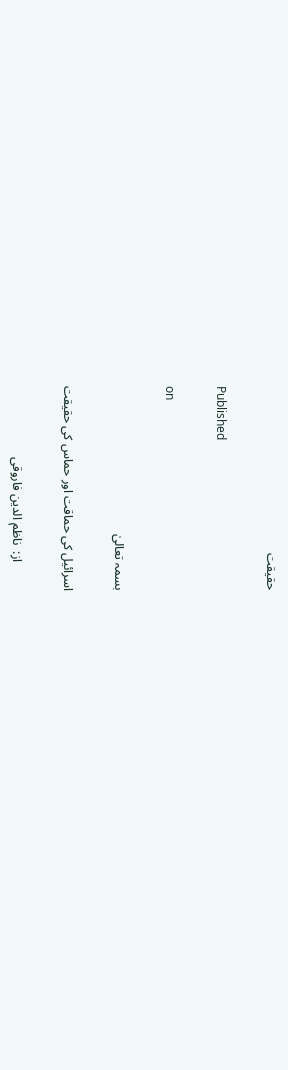حقیقت

Published

on

بسمہ تعالیٰ

اسرائیل کی حماقت اور حماس کی حقیقت

         از:  ناظم الدین فاروقی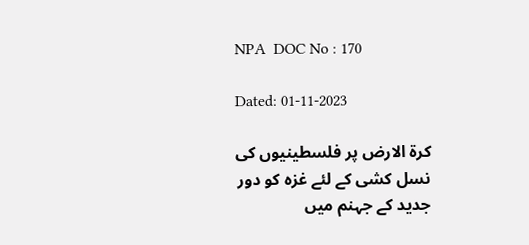NPA  DOC No : 170

Dated: 01-11-2023

کرۃ الارض پر فلسطینیوں کی نسل کشی کے لئے غزہ کو دور جدید کے جہنم میں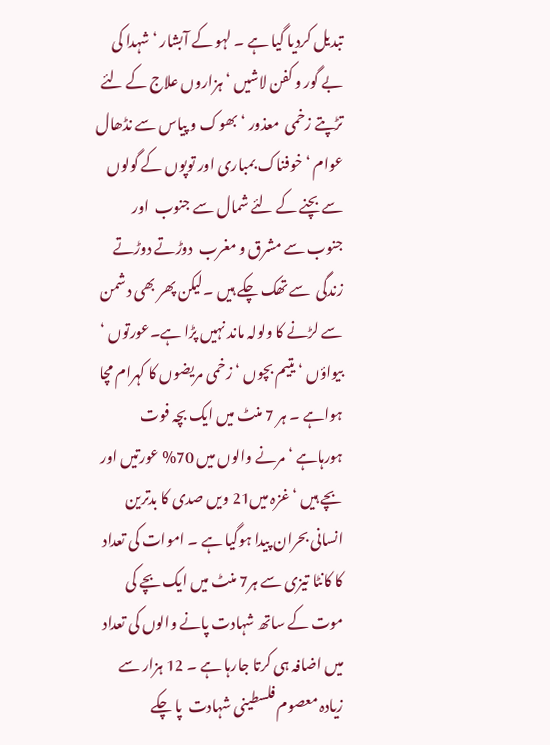تبدیل کردیا گیا ہے ۔ لہو کے آبشار ‘ شہدا کی بے گور و کفن لاشیں ‘ ہزاروں علاج کے لئے تڑپتے زخمی  معذور ‘ بھوک و پیاس سے نڈھال عوام ‘ خوفناک بمباری اور توپوں کے گولوں سے بچنے کے لئے شمال سے جنوب  اور جنوب سے مشرق و مغرب  دوڑتے دوڑتے  زندگی  سے تھک چکے ہیں ۔لیکن پھر بھی دشمن سے لڑنے کا ولولہ ماند نہیں پڑا ہے۔عورتوں ‘  بیواؤں ‘ یتیم بچوں ‘ زخمی مریضوں کا کہرام مچا ہواہے ۔ ہر 7 منٹ میں ایک بچہ فوت ہورہاہے ‘ مرنے والوں میں 70% عورتیں اور بچے ہیں ‘ غزہ میں21 ویں صدی کا بدترین انسانی بحران پیدا ہوگیا ہے ۔ اموات کی تعداد کا کانٹا تیزی سے ہر7 منٹ میں ایک بچے کی موت کے ساتھ شہادت پانے والوں کی تعداد  میں اضافہ ہی کرتا جارہا ہے ۔ 12 ہزار سے زیادہ معصوم فلسطینی شہادت  پا چکے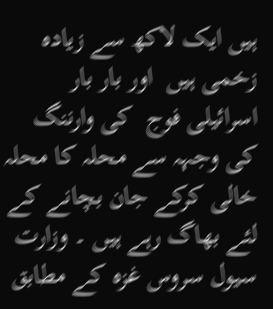ہیں ایک لاکھ سے زیادہ زخمی ہیں  اور بار بار اسرائیلی فوج  کی وارننگ کی وجہہ سے محلہ کا محلہ خالی کرکے جان بچانے کے لئے بھاگ رہے ہیں ۔ وزارت سیول سروس غزہ کے مطابق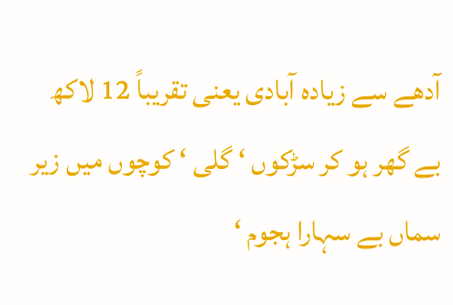آدھے سے زیادہ آبادی یعنی تقریباً 12 لاکھ بے گھر ہو کر سڑکوں ‘ گلی ‘ کوچوں میں زیر سماں بے سہارا ہجوم ‘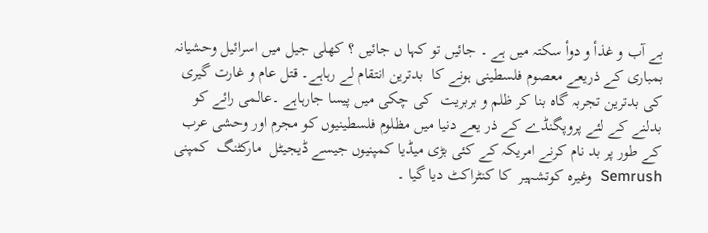بے آب و غذأ و دوأ سکتہ میں ہے ۔ جائیں تو کہا ں جائیں ؟ کھلی جیل میں اسرائیل وحشیانہ بمباری کے ذریعے معصوم فلسطینی ہونے کا  بدترین انتقام لے رہاہے۔ قتل عام و غارت گیری  کی بدترین تجربہ گاہ بنا کر ظلم و بربریت  کی چکی میں پیسا جارہاہے ۔عالمی رائے کو بدلنے کے لئے پروپگنڈے کے ذر یعے دنیا میں مظلوم فلسطینیوں کو مجرم اور وحشی عرب کے طور پر بد نام کرنے امریکہ کے کئی بڑی میڈیا کمپنیوں جیسے ڈیجیٹل  مارکٹنگ  کمپنی Semrush  وغیرہ کوتشہیر  کا کنٹراکٹ دیا گیا ۔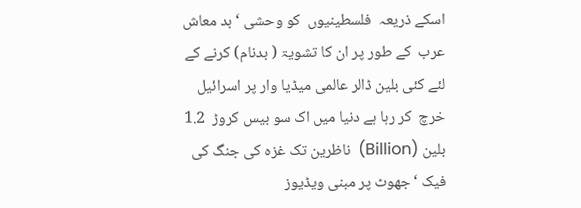اسکے ذریعہ  فلسطینیوں  کو وحشی ‘ بد معاش عرب  کے طور پر ان کا تشویۃ ( بدنام) کرنے کے لئے کئی بلین ڈالر عالمی میڈیا وار پر اسرائیل خرچ  کر رہا ہے دنیا میں اک سو بیس کروڑ  1.2 بلین (Billion)  ناظرین تک غزہ کی جنگ کی فیک ‘جھوٹ پر مبنی ویڈیوز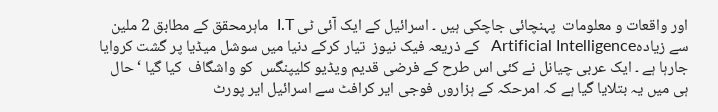اور واقعات و معلومات  پہنچائی جاچکی ہیں ۔ اسرائیل کے ایک آئی ٹی I.T  ماہرمحقق کے مطابق 2 ملین سے زیادہArtificial Intelligence   کے ذریعہ فیک نیوز  تیار کرکے دنیا میں سوشل میڈیا پر گشت کروایا جارہا ہے ۔ ایک عربی چیانل نے کئی اس طرح کے فرضی قدیم ویڈیو کلیپنگس  کو واشگاف  کیا گیا ‘ حال ہی میں یہ بتلایا گیا ہے کہ امرحکہ کے ہزاروں فوجی ایر کرافٹ سے اسرائیل ایر پورٹ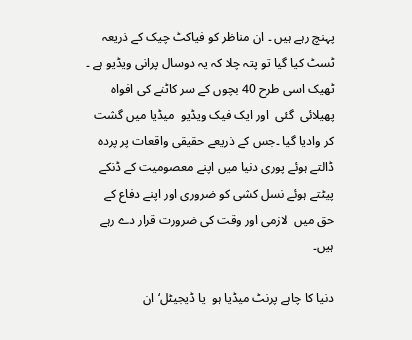پہنچ رہے ہیں ۔ ان مناظر کو فیاکٹ چیک کے ذریعہ ٹسٹ کیا گیا تو پتہ چلا کہ یہ دوسال پرانی ویڈیو ہے ۔ ٹھیک اسی طرح 40 بچوں کے سر کاٹنے کی افواہ پھیلائی  گئی  اور ایک فیک ویڈیو  میڈیا میں گشت کر وادیا گیا ۔جس کے ذریعے حقیقی واقعات پر پردہ ڈالتے ہوئے پوری دنیا میں اپنے معصومیت کے ڈنکے پیٹتے ہوئے نسل کشی کو ضروری اور اپنے دفاع کے حق میں  لازمی اور وقت کی ضرورت قرار دے رہے ہیں۔

دنیا کا چاہے پرنٹ میڈیا ہو  یا ڈیجیٹل‘ ان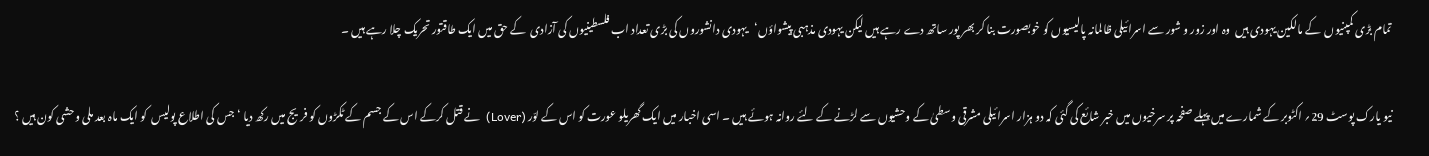تمام بڑی کمپنیوں  کے مالکین یہودی ہیں  وہ اور زور و شور سے اسرائیلی ظالمانہ پالیسیوں کو خوبصورت بنا کر بھر پور ساتھ دے رہے ہیں لیکن یہودی مذہبی پیشواؤں‘   یہودی دانشوروں کی بڑی تعداد اب فلسطینیوں کی آزادی  کے حق میں ایک طاقتور تحریک چلا رہے ہیں ۔

نیو یارک پوسٹ 29؍ اکٹوبر کے شمارے میں پہلے صفحہ پر سرخیوں میں خبر شائع کی گئی کہ دو ہزار اسرائیلی مشرقی وسطیٰ کے وحشیوں سے لڑنے کے لئے روانہ ہوئے ہیں ۔ اسی اخبار میں ایک گھریلو عورت کو اس کے لوّر (Lover)  نے قتل کرکے اس کے جسم کے ٹکڑوں کو فریج میں رکھ دیا ‘ جس کی اطلاع پولیس  کو ایک ماہ بعد ملی وحشی کون ہیں ؟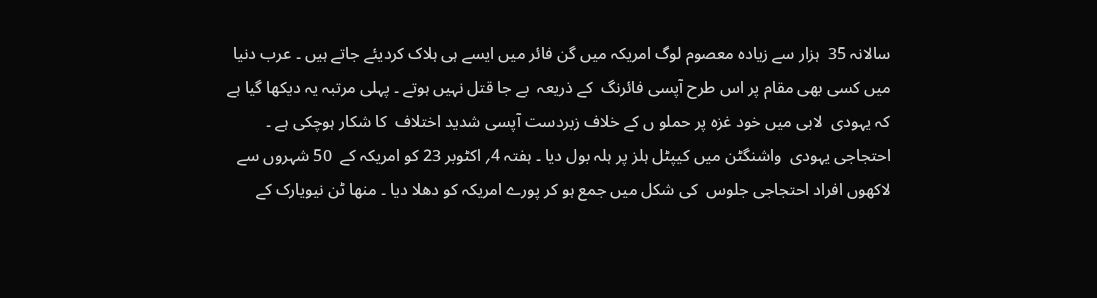سالانہ 35  ہزار سے زیادہ معصوم لوگ امریکہ میں گن فائر میں ایسے ہی ہلاک کردیئے جاتے ہیں ۔ عرب دنیا میں کسی بھی مقام پر اس طرح آپسی فائرنگ  کے ذریعہ  بے جا قتل نہیں ہوتے ۔ پہلی مرتبہ یہ دیکھا گیا ہے کہ یہودی  لابی میں خود غزہ پر حملو ں کے خلاف زبردست آپسی شدید اختلاف  کا شکار ہوچکی ہے ۔ احتجاجی یہودی  واشنگٹن میں کیپٹل ہلز پر ہلہ بول دیا ۔ ہفتہ 4؍ اکٹوبر 23 کو امریکہ کے  50 شہروں سے لاکھوں افراد احتجاجی جلوس  کی شکل میں جمع ہو کر پورے امریکہ کو دھلا دیا ۔ منھا ٹن نیویارک کے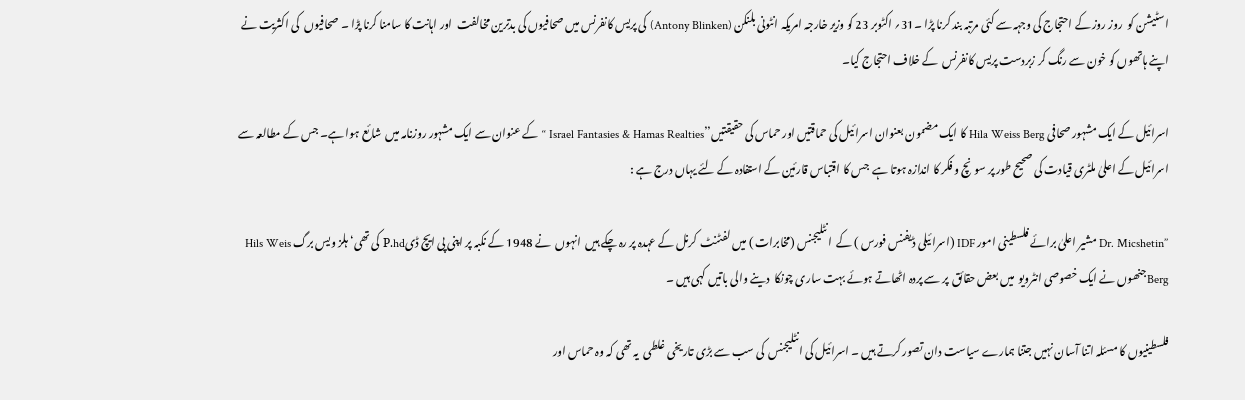اسٹیشن کو  روز روز کے احتجاج کی وجہہ سے کئی مرتبہ بند کرنا پڑا ۔31؍ اکٹوبر 23 کو وزیر خارجہ امریکہ انٹونی بلنکن (Antony Blinken) کی پریس کانفرنس میں صحافیوں کی بدترین مخالفت  اور اہانت کا سامنا کرنا پڑا ۔ صحافیوں  کی اکثریت نے اپنے ہاتھوں کو خون سے رنگ کر زبردست پریس کانفرنس  کے خلاف احتجاج کیا۔

اسرائیل کے ایک مشہور صحافی Hila Weiss Berg کا ایک مضمون بعنوان اسرائیل کی حماقتیں اور حماس کی حقیقتیں’’Israel Fantasies & Hamas Realties ‘‘ کے عنوان سے ایک مشہور روزنامہ میں  شائع ہوا ہے۔ جس کے مطالعہ سے اسرائیل کے اعلیٰ ملٹری قیادت کی صحیح طور پر سونچ و فکر کا اندازہ ہوتا ہے  جس کا اقتباس قارئین کے استفادہ کے لئے یہاں درج ہے :

’’Dr. Micshetin مشیر اعلیٰ برائے فلسطینی امور IDF (اسرائیلی ڈیفنس فورس ) کے  انٹلیجنس (مخابرات ) میں لفٹنٹ  کرنل کے عہدہ پر رہ چکے ہیں  انہوں  نے 1948 کے نکبہ پر اپنی پی ایچ ڈیP.hd کی تھی‘ ہلز ویس برگ Hils Weis Bergجنھوں نے ایک خصوصی انٹرویو  میں بعض حقائق  پر سے پردہ اٹھاتے ہوئے بہت ساری چونکا  دینے والی باتیں کہی ہیں ۔

فلسطینیوں کا مسئلہ اتنا آسان نہیں جتنا ہمارے سیاست دان تصور کرتے ہیں ۔ اسرائیل کی انٹلیجنس  کی سب سے بڑی تاریخی غلطی  یہ تھی کہ وہ حماس اور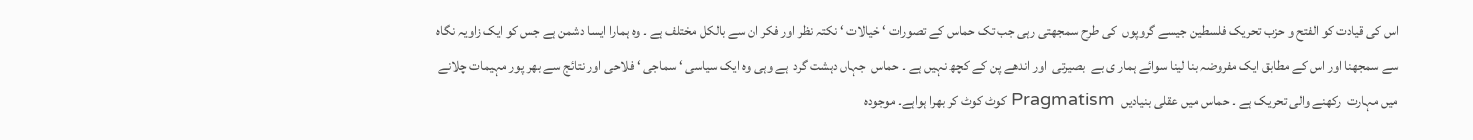اس کی قیادت کو الفتح و حزب تحریک فلسطین جیسے گروپوں  کی طرح سمجھتی رہی جب تک حماس کے تصورات ‘ خیالات ‘ نکتہ نظر اور فکر ان سے بالکل مختلف ہے ۔ وہ ہمارا ایسا دشمن ہے جس کو ایک زاویہ نگاہ سے سمجھنا اور اس کے مطابق ایک مفروضہ بنا لینا سوائے ہمار ی بے  بصیرتی  اور اندھے پن کے کچھ نہیں ہے ۔ حماس  جہاں دہشت گرد  ہے وہی وہ ایک سیاسی ‘ سماجی ‘ فلاحی اور نتائج سے بھر پور مہیمات چلانے میں مہارت  رکھنے والی تحریک ہے ۔ حماس میں عقلی بنیادیں  Pragmatism کوٹ کوٹ کر بھرا ہواہے۔ موجودہ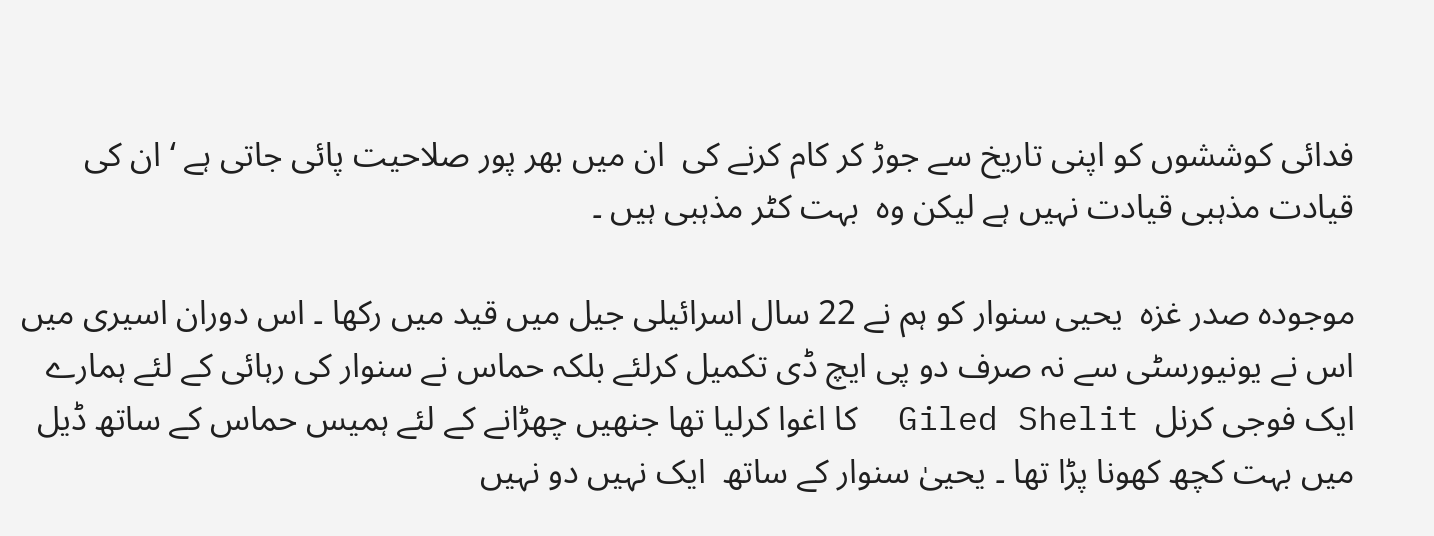فدائی کوششوں کو اپنی تاریخ سے جوڑ کر کام کرنے کی  ان میں بھر پور صلاحیت پائی جاتی ہے ‘ ان کی قیادت مذہبی قیادت نہیں ہے لیکن وہ  بہت کٹر مذہبی ہیں ۔

موجودہ صدر غزہ  یحیی سنوار کو ہم نے 22 سال اسرائیلی جیل میں قید میں رکھا ۔ اس دوران اسیری میں  اس نے یونیورسٹی سے نہ صرف دو پی ایچ ڈی تکمیل کرلئے بلکہ حماس نے سنوار کی رہائی کے لئے ہمارے ایک فوجی کرنل  Giled Shelit  کا اغوا کرلیا تھا جنھیں چھڑانے کے لئے ہمیس حماس کے ساتھ ڈیل میں بہت کچھ کھونا پڑا تھا ۔ یحییٰ سنوار کے ساتھ  ایک نہیں دو نہیں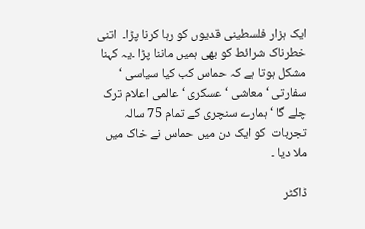ایک ہزار فلسطینی قدیوں کو رہا کرنا پڑا۔  اتنی خطرناک شرائط کو بھی ہمیں ماننا پڑا ۔یہ کہنا مشکل ہوتا ہے کہ حماس کب کیا سیاسی ‘ سفارتی ‘ معاشی ‘ عسکری ‘ عالمی اعلام ترک چلے گا ‘ ہمارے سنچری کے تمام 75 سالہ تجربات  کو ایک دن میں حماس نے خاک میں ملا دیا ۔

ڈاکٹر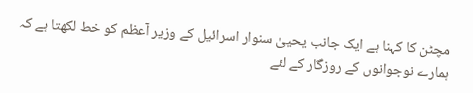مچٹن کا کہنا ہے ایک جانب یحییٰ سنوار اسرائیل کے وزیر آعظم کو خط لکھتا ہے کہ ہمارے نوجوانوں کے روزگار کے لئے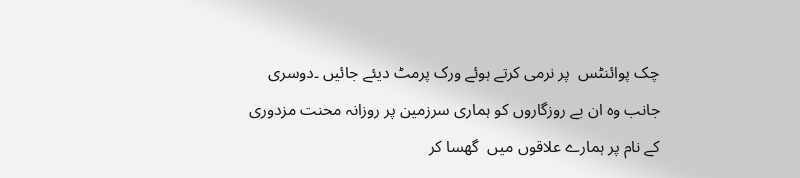چک پوائنٹس  پر نرمی کرتے ہوئے ورک پرمٹ دیئے جائیں ۔دوسری جانب وہ ان بے روزگاروں کو ہماری سرزمین پر روزانہ محنت مزدوری کے نام پر ہمارے علاقوں میں  گھسا کر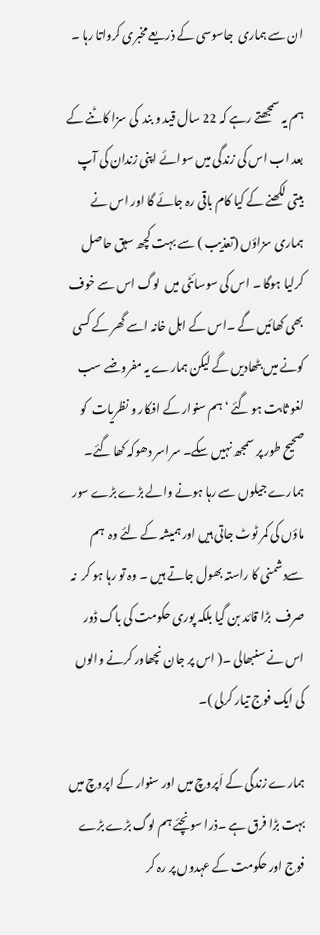ان سے ہماری  جاسوسی کے ذریعے مخبری کرواتا رہا ۔

ہم یہ سمجھتے رہے کہ 22 سال قید و بند  کی سزا کاٹنے کے بعد اب اس کی زندگی میں سوائے اپنی زندان کی آپ بیتی لکھنے کے کیا کام باقی رہ جائے گا اور اس نے ہماری سزاؤں (تعذیب ) سے بہت کچھ سبق حاصل کرلیا ہوگا ۔ اس کی سوسائٹی میں  لوگ اس سے خوف  بھی کھائیں گے ۔اس کے اہل خانہ اسے گھر کے کسی کونے میں بٹھادیں گے لیکن ہمارے یہ مفروضے سب لغو ثابت ہو گئے ‘ہم سنوار کے افکار و نظریات  کو صحیح طور پر سمجھ نہیں سکے۔ سراسر دھوکہ کھا گئے۔ ہمارے جیلوں سے رہا ہونے والے بڑے بڑے سور ماؤں کی کمر ٹوٹ جاتی ہیں اور ہمیشہ کے لئے وہ  ہم سےدشمنی کا راستہ بھول جاتے ہیں ۔ وہ تو رہا ہو کر  نہ صرف  بڑا قائد بن گیا بلکہ پوری حکومت کی باگ ڈور  اس نے سنبھالی ۔( اس پر جان نچھاور کرنے والوں کی ایک فوج تیار کرلی )۔

ہمارے زندگی کے اَپروچ میں اور سنوار کے اپروچ میں بہت بڑا فرق ہے ۔ذرا سونچئے ہم لوگ بڑے بڑے فوج اور حکومت کے عہدوں پر رہ کر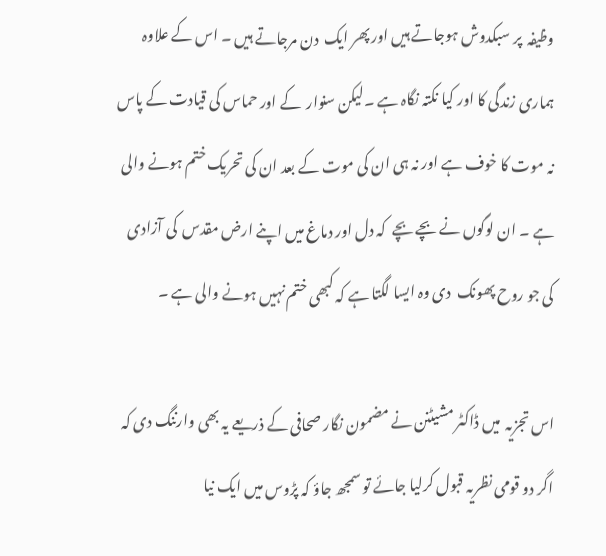وظیفہ  پر سبکدوش ہوجاتے ہیں اور پھر ایک  دن مرجاتے ہیں ۔ اس کے علاوہ ہماری زندگی کا اور کیا نکتہ نگاہ ہے ۔لیکن سنوار  کے اور حماس کی قیادت کے پاس نہ موت کا خوف ہے اور نہ ہی ان کی موت کے بعد ان کی تحریک ختم ہونے والی ہے ۔ ان لوگوں نے بچے بچے  کہ دل اور دماغ میں اپنے ارض مقدس  کی آزادی کی جو روح پھونک  دی وہ ایسا لگتا ہے کہ کبھی ختم نہیں ہونے والی ہے ۔

اس تجزیہ  میں ڈاکٹر مشیٹنن نے مضمون نگار صحافی کے ذریعے یہ بھی وارننگ دی کہ اگر دو قومی نظریہ قبول کرلیا جائے تو سمجھ جاؤ کہ پڑوس میں ایک نیا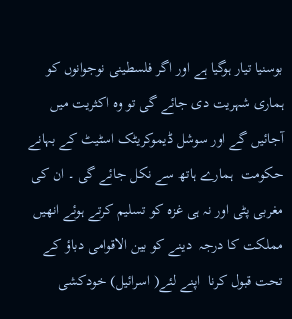بوسنیا تیار ہوگیا ہے اور اگر فلسطینی نوجوانوں کو ہماری شہریت دی جائے گی تو وہ اکثریت میں آجائیں گے اور سوشل ڈیموکریٹک اسٹیٹ کے بہانے حکومت  ہمارے ہاتھ سے نکل جائے گی ۔ ان کی مغربی پٹی اور نہ ہی غزہ کو تسلیم کرتے ہوئے انھیں مملکت کا درجہ  دینے کو بین الاقوامی دباؤ کے تحت قبول کرنا  اپنے لئے( اسرائیل) خودکشی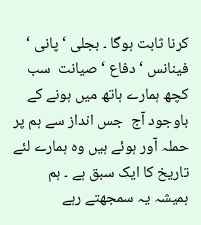کرنا ثابت ہوگا ۔ بجلی ‘ پانی ‘ فینانس ‘ دفاع ‘ صیانت  سب کچھ ہمارے ہاتھ میں ہونے کے باوجود آج  جس انداز سے ہم پر حملہ آور ہوئے ہیں وہ ہمارے لئے  تاریخ کا ایک سبق ہے ۔ ہم ہمیشہ یہ سمجھتے رہے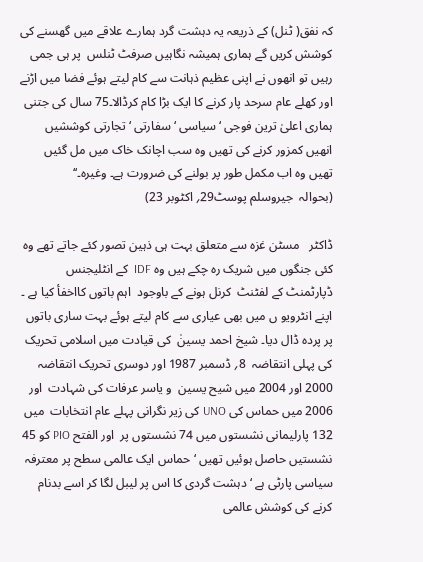کہ نفق( ٹنل) کے ذریعہ یہ دہشت گرد ہمارے علاقے میں گھسنے کی کوشش کریں گے ہماری ہمیشہ نگاہیں صرفٹ ٹنلس  پر ہی جمی رہیں تو انھوں نے اپنی عظیم ذہانت سے کام لیتے ہوئے فضا میں اڑنے اور کھلے عام سرحد پار کرنے کا ایک بڑا کام کرڈالا۔75 سال کی جتنی ہماری اعلیٰ ترین فوجی ‘ سیاسی ‘ سفارتی ‘ تجارتی کوششیں انھیں کمزور کرنے کی تھیں وہ سب اچانک خاک میں مل گئیں  تھیں وہ اب مکمل طور پر بولنے کی ضرورت ہے۔ وغیرہ۔‘‘                                              (بحوالہ  جیروسلم پوسٹ29؍ اکٹوبر 23)

ڈاکٹر   مسٹن غزہ سے متعلق بہت ہی ذہین تصور کئے جاتے تھے وہ کئی جنگوں میں شریک رہ چکے ہیں وہ IDF  کے انٹلیجنس ڈپارٹمنٹ کے لفٹنٹ  کرنل ہونے کے باوجود  اہم باتوں کااخفأ کیا ہے ۔ اپنے انٹرویو ں میں بھی عیاری سے کام لیتے ہوئے بہت ساری باتوں پر پردہ ڈال دیا۔ شیخ احمد یسینٰ  کی قیادت میں اسلامی تحریک  کی پہلی انتقاضہ  8؍ ڈسمبر 1987 اور دوسری تحریک انتقاضہ 2000 اور 2004 میں شیح یسین  و یاسر عرفات کی شہادت  اور 2006 میں حماس کی UNO کی زیر نگرانی پہلے عام انتخابات  میں 132 پارلیمانی نشستوں میں 74 نشستوں پر  اور الفتح PIO کو 45 نشستیں حاصل ہوئیں تھیں ‘ حماس ایک عالمی سطح پر معترفہ سیاسی پارٹی ہے ‘ دہشت گردی کا اس پر لیبل لگا کر اسے بدنام کرنے کی کوشش عالمی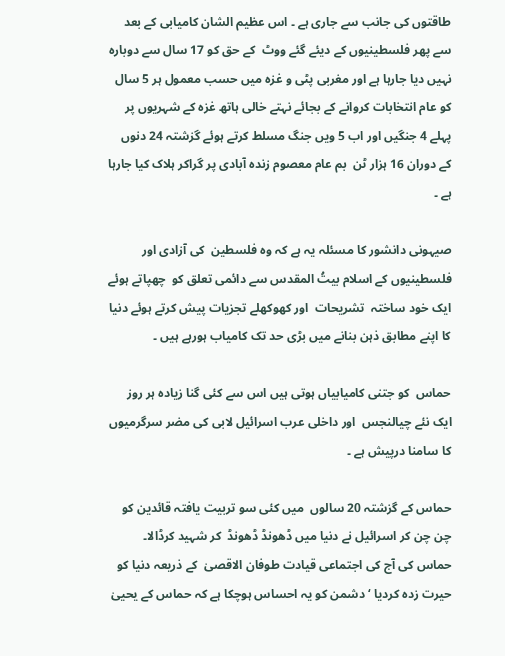طاقتوں کی جانب سے جاری ہے ۔ اس عظیم الشان کامیابی کے بعد سے پھر فلسطینیوں کے دیئے گئے ووٹ  کے حق کو 17 سال سے دوبارہ  نہیں دیا جارہا ہے اور مغربی پٹی و غزہ میں حسب معمول ہر 5 سال کو عام انتخابات کروانے کے بجائے نہتے خالی ہاتھ غزہ کے شہریوں پر پہلے 4 جنگیں اور اب 5 ویں جنگ مسلط کرتے ہوئے گزشتہ 24 دنوں کے دوران 16 ہزار ٹن  بم عام معصوم زندہ آبادی پر گراکر ہلاک کیا جارہا ہے ۔

صیہونی دانشور کا مسئلہ یہ ہے کہ وہ فلسطین  کی آزادی اور فلسطینیوں کے اسلام بیتُ المقدس سے دائمی تعلق کو  چھپاتے ہوئے ایک خود ساختہ  تشریحات  اور کھوکھلے تجزیات پیش کرتے ہوئے دنیا کا اپنے مطابق ذہن بنانے میں بڑی حد تک کامیاب ہورہے ہیں ۔

حماس  کو جتنی کامیابیاں ہوتی ہیں اس سے کئی گنا زیادہ ہر روز ایک نئے چیالنجس  اور داخلی عرب اسرائیل لابی کی مضر سرگرمیوں کا سامنا درپیش ہے ۔

حماس کے گزشتہ 20 سالوں  میں کئی سو تربیت یافتہ قائدین کو چن چن کر اسرائیل نے دنیا میں ڈھونڈ ڈھونڈ  کر شہید کرڈالا۔ حماس کی آج کی اجتماعی قیادت طوفان الاقصیٰ  کے ذریعہ دنیا کو حیرت زدہ کردیا ‘ دشمن کو یہ احساس ہوچکا ہے کہ حماس کے یحییٰ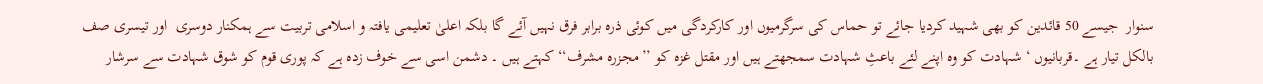سنوار  جیسے 50 قائدین کو بھی شہید کردیا جائے تو حماس کی سرگرمیوں اور کارکردگی میں کوئی ذرہ برابر فرق نہیں آئے گا بلکہ اعلیٰ تعلیمی یافتہ و اسلامی تربیت سے ہمکنار دوسری  اور تیسری صف بالکل تیار ہے ۔قربانیوں ‘ شہادت کو وہ اپنے لئے باعثِ شہادت سمجھتے ہیں اور مقتل غزہ کو ’’مجزرہ مشرف‘‘ کہتے ہیں ۔ دشمن اسی سے خوف زدہ ہے کہ پوری قوم کو شوق شہادت سے سرشار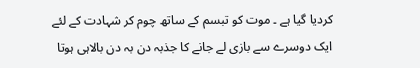کردیا گیا ہے ۔ موت کو تبسم کے ساتھ چوم کر شہادت کے لئے ایک دوسرے سے بازی لے جانے کا جذبہ دن بہ دن بالاہی ہوتا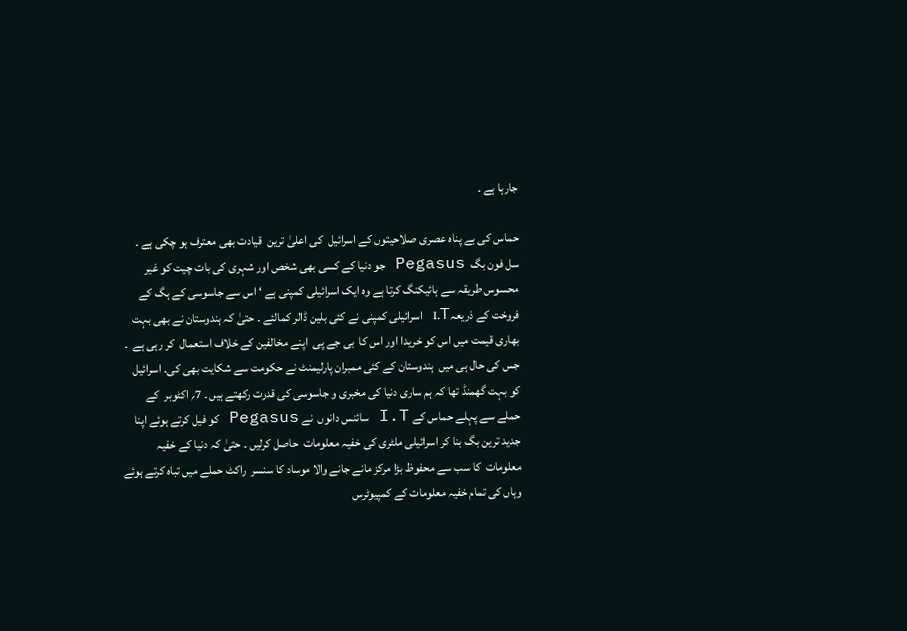جارہا ہے ۔

حماس کی بے پناہ عصری صلاحیتوں کے اسرائیل  کی اعلیٰ ترین  قیادت بھی معترف ہو چکی ہے ۔ سل فون بگ  Pegasus جو دنیا کے کسی بھی شخص اور شہری کی بات چیت کو غیر محسوس طریقہ سے ہائیکنگ کرتا ہے وہ ایک اسرائیلی کمپنی ہے ‘ اس سے جاسوسی کے ہگ کے فروخت کے ذریعہI.T اسرائیلی کمپنی نے کئی بلین ڈالر کمالئے ۔ حتیٰ کہ ہندوستان نے بھی بہت بھاری قیمت میں اس کو خریدا اور اس کا  بی جے پی  اپنے مخالفین کے خلاف استعمال  کر رہی ہے  ۔ جس کی حال ہی میں  ہندوستان کے کئی ممبران پارلیمنٹ نے حکومت سے شکایت بھی کی۔ اسرائیل کو بہت گھمنڈ تھا کہ ہم ساری دنیا کی مخبری و جاسوسی کی قدرت رکھتے ہیں ۔ 7؍ اکٹوبر  کے حملے سے پہلے حماس کے I.T سائنس دانوں  نے Pegasus کو فیل کرتے ہوئے اپنا جدید ترین بگ بنا کر اسرائیلی ملٹری کی خفیہ معلومات  حاصل کرلیں ۔ حتیٰ کہ دنیا کے خفیہ  معلومات  کا سب سے محفوظ بڑا مرکز مانے جانے والا موساد کا سنسر  راکٹ حملے میں تباہ کرتے ہوئے وہاں کی تمام خفیہ معلومات کے کمپیوٹرس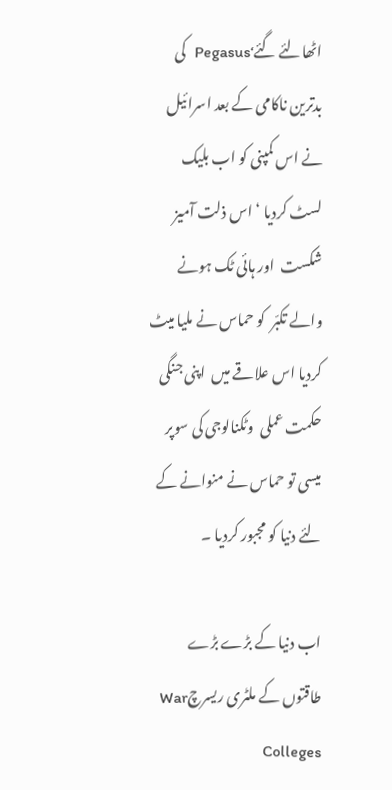اٹھالئے گئے‘Pegasus  کی بدترین ناکامی کے بعد اسرائیل نے اس کمپنی کو اب بلیک لسٹ کردیا ‘ اس ذلت آمیز شکست  اور ہائی ٹک ہونے والے تکبّر  کو حماس نے ملیا میٹ کردیا اس علاقے میں  اپنی جنگی حکمت عملی  وٹکنالوجی کی سوپر میسی تو حماس نے منوانے کے لئے دنیا کو مجبور کردیا ۔

اب دنیا کے بڑے بڑے طاقتوں کے ملٹری ریسرچWar Colleges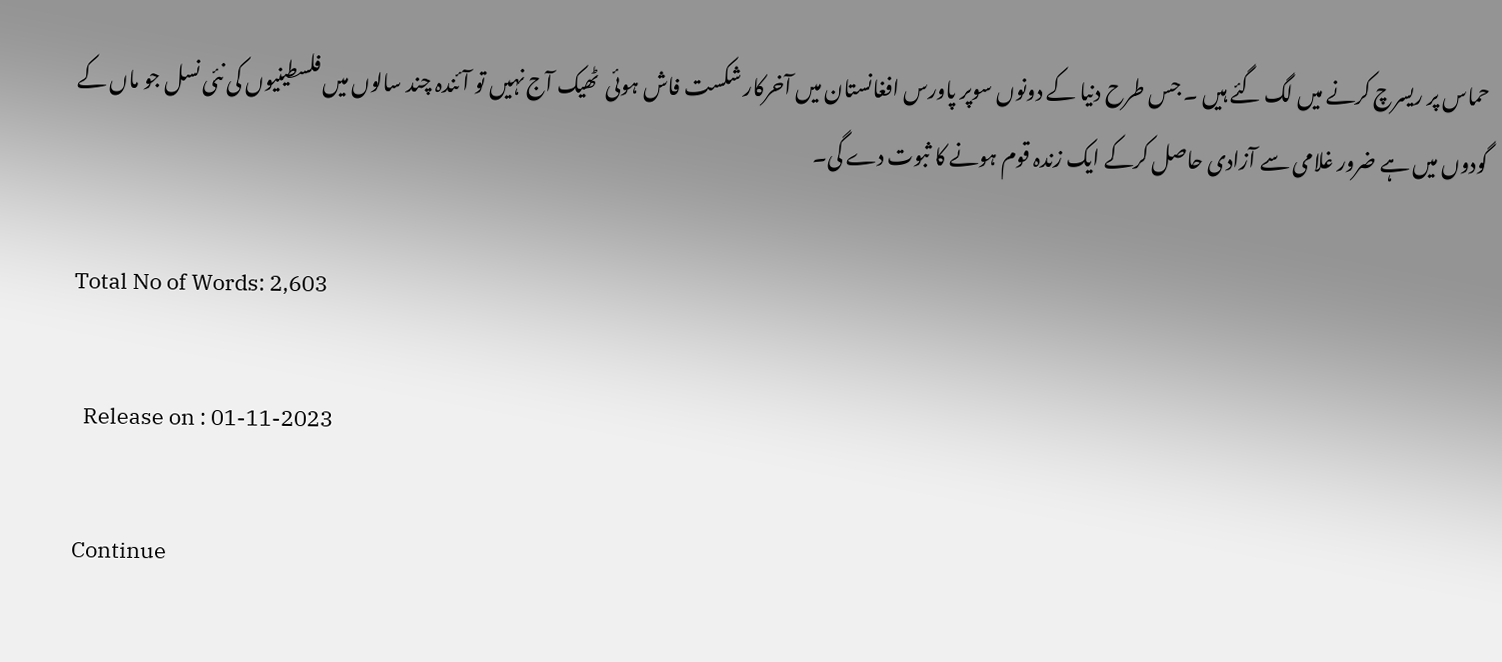حماس پر ریسرچ کرنے میں لگ گئے ہیں ۔ جس طرح دنیا کے دونوں سوپر پاورس افغانستان میں آخرکار شکست فاش ہوئی  ٹھیک آج نہیں تو آئندہ چند سالوں میں فلسطینیوں کی نئی نسل جو ماں کے گودوں میں ہے ضرور غلامی سے آزادی حاصل کرکے ایک زندہ قوم ہونے کا ثبوت دے گی۔

Total No of Words: 2,603

  Release on : 01-11-2023

Continue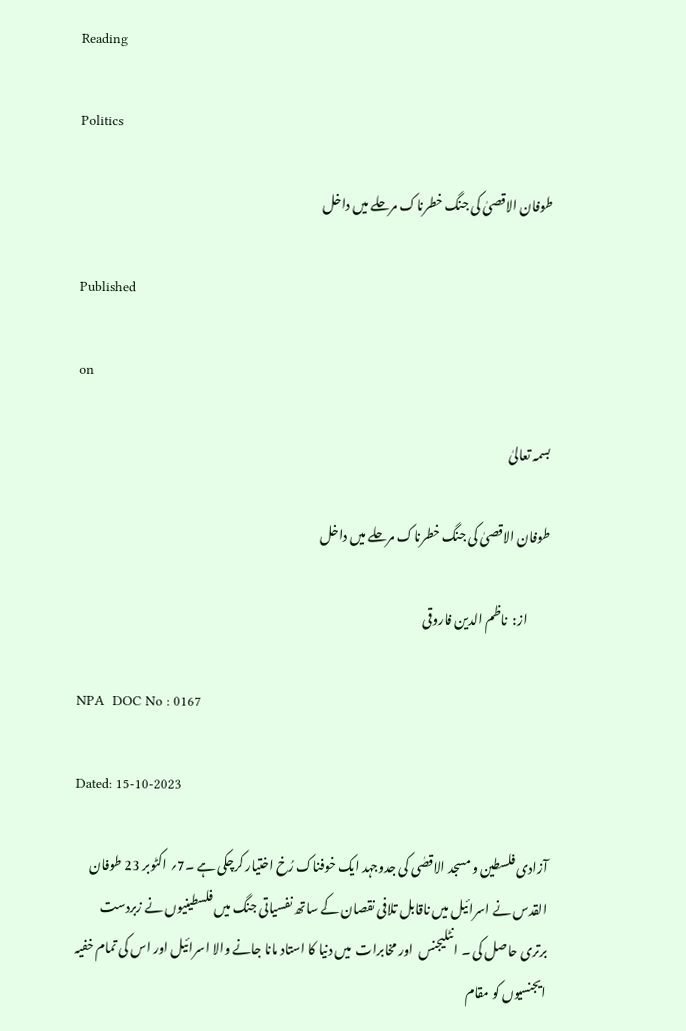Reading

Politics

طوفان الاقصیٰ کی جنگ خطرناک مرحلے میں داخل

Published

on

بسمہ تعالیٰ

طوفان الاقصیٰ کی جنگ خطرناک مرحلے میں داخل

         از:  ناظم الدین فاروقی

NPA  DOC No : 0167

Dated: 15-10-2023

آزادی فلسطین و مسجد الاقصٰی کی جدوجہد ایک خوفناک رُخ اختیار کرچکی ہے ۔7؍ اکٹوبر 23 طوفان القدس نے اسرائیل میں ناقابل تلافی نقصان کے ساتھ نفسیاتی جنگ میں فلسطینیوں نے زبردست برتری حاصل کی ۔ انٹلیجنس  اور مخابرات  میں دنیا کا استاد مانا جانے والا اسرائیل اور اس کی تمام خفیہ ایجنسیوں کو مقام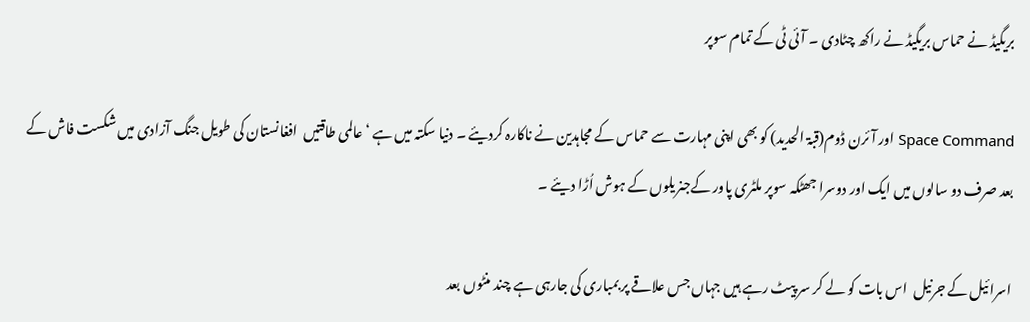بریگیڈ نے حماس بریگیڈ نے راکھ چٹادی ۔ آئی ٹی کے تمام سوپر

Space Command اور آئرن ڈوم(قبۃ الحدید) کو بھی اپنی مہارت سے حماس کے مجاہدین نے ناکارہ کردیئے ۔ دنیا سکتہ میں ہے ‘ عالمی طاقتیں  افغانستان کی طویل جنگ آزادی میں شکست فاش کے بعد صرف دو سالوں میں ایک اور دوسرا جھٹکہ سوپر ملٹری پاور کےجنریلوں کے ہوش اُڑا دیئے ۔

اسرائیل کے جرنیل  اس بات کو لے کر سر پیٹ رہے ہیں جہاں جس علاقے پر بمباری کی جارہی ہے چند منٹوں بعد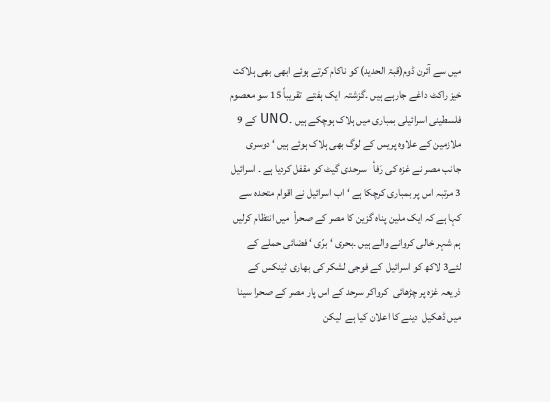میں سے آئرن ڈوم(قبۃ الحدید) کو ناکام کرتے ہوئے ابھی بھی ہلاکت خیز راکٹ داغے جارہے ہیں ۔گزشتہ  ایک ہفتے  تقریباً 15 سو معصوم فلسطینی اسرائیلی بمباری میں ہلاک ہوچکے ہیں ۔UNO کے 9 ملازمین کے علاوہ پریس کے لوگ بھی ہلاک ہوئے ہیں ‘ دوسری جانب مصر نے غزہ کی رَفأ   سرحدی گیٹ کو مقفل کردیا ہے ۔ اسرائیل 3 مرتبہ اس پر بمباری کرچکا ہے ‘ اب اسرائیل نے اقوام متحدہ سے کہا ہے کہ ایک ملین پناہ گزین کا مصر کے صحرأ  میں انتظام کرلیں ہم شہر خالی کروانے والے ہیں ۔بحری ‘ برّی ‘ فضائی حملے کے لئے3 لاکھ کو اسرائیل  کے فوجی لشکر کی بھاری ٹینکس کے ذریعہ غزہ پر چڑھائی  کرواکر سرحد کے اس پار مصر کے صحرا سینا میں ڈھکیل  دینے کا اعلان کیا ہے  لیکن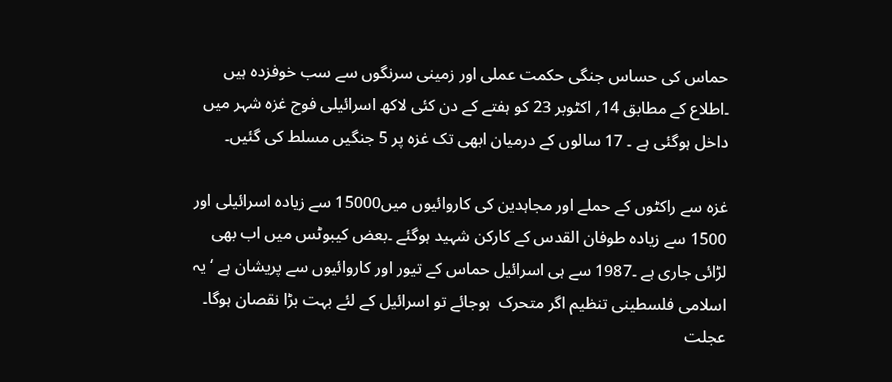حماس کی حساس جنگی حکمت عملی اور زمینی سرنگوں سے سب خوفزدہ ہیں ۔اطلاع کے مطابق 14؍ اکٹوبر 23 کو ہفتے کے دن کئی لاکھ اسرائیلی فوج غزہ شہر میں داخل ہوگئی ہے ۔ 17 سالوں کے درمیان ابھی تک غزہ پر 5 جنگیں مسلط کی گئیں۔

غزہ سے راکٹوں کے حملے اور مجاہدین کی کاروائیوں میں15000 سے زیادہ اسرائیلی اور 1500 سے زیادہ طوفان القدس کے کارکن شہید ہوگئے ۔بعض کیبوٹس میں اب بھی لڑائی جاری ہے ۔1987 سے ہی اسرائیل حماس کے تیور اور کاروائیوں سے پریشان ہے ‘ یہ اسلامی فلسطینی تنظیم اگر متحرک  ہوجائے تو اسرائیل کے لئے بہت بڑا نقصان ہوگا۔ عجلت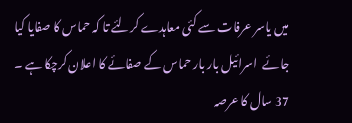میں یاسر عرفات سے کئی معاہدے کرلئے تا کہ حماس کا صفایا کیا جائے  اسرائیل بار بار حماس کے صفائے کا اعلان کرچکا ہے ۔ 37 سال کا عرصہ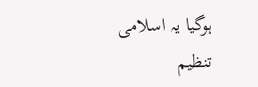ہوگیا یہ اسلامی تنظیم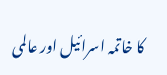کا خاتمہ اسرائیل اور عالمی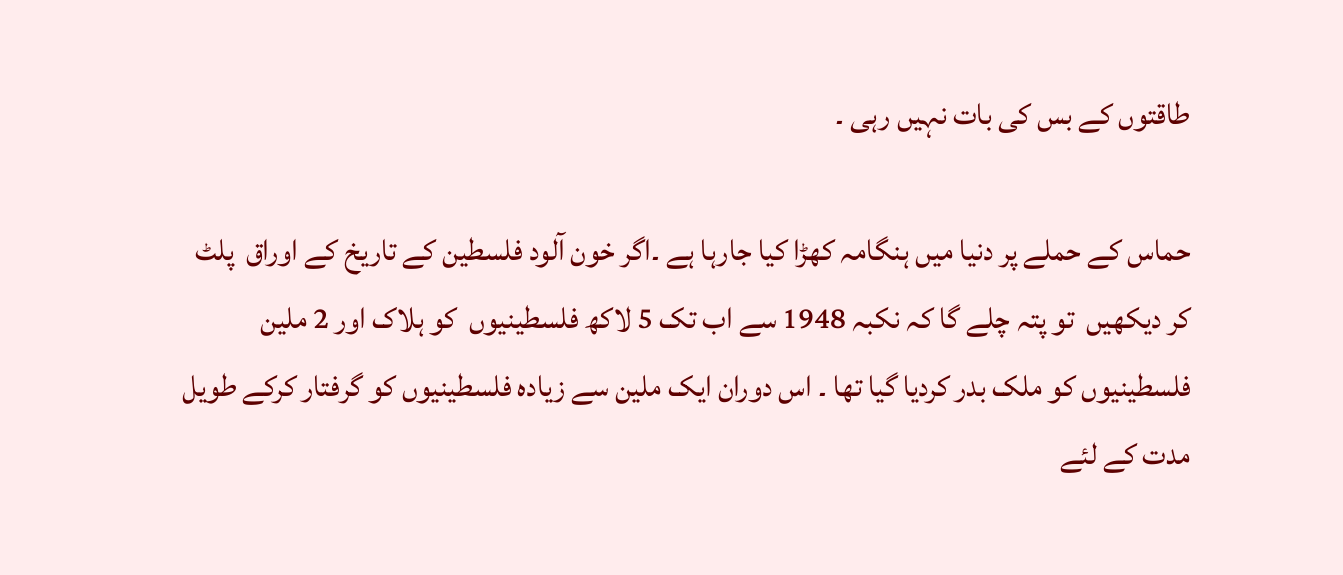طاقتوں کے بس کی بات نہیں رہی ۔

حماس کے حملے پر دنیا میں ہنگامہ کھڑا کیا جارہا ہے ۔اگر خون آلود فلسطین کے تاریخ کے اوراق  پلٹ کر دیکھیں  تو پتہ چلے گا کہ نکبہ 1948 سے اب تک 5 لاکھ فلسطینیوں  کو ہلاک اور 2 ملین فلسطینیوں کو ملک بدر کردیا گیا تھا ۔ اس دوران ایک ملین سے زیادہ فلسطینیوں کو گرفتار کرکے طویل مدت کے لئے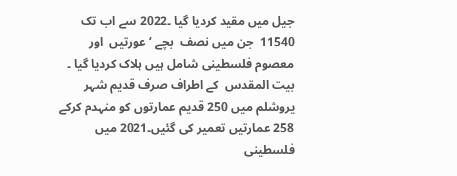جیل میں مقید کردیا گیا ۔2022 سے اب تک 11540  جن میں نصف  بچے ‘ عورتیں  اور معصوم فلسطینی شامل ہیں ہلاک کردیا گیا ۔ بیت المقدس  کے اطراف صرف قدیم شہر یروشلم میں 250 قدیم عمارتوں کو منہدم کرکے 258 عمارتیں تعمیر کی گئیں۔2021 میں فلسطینی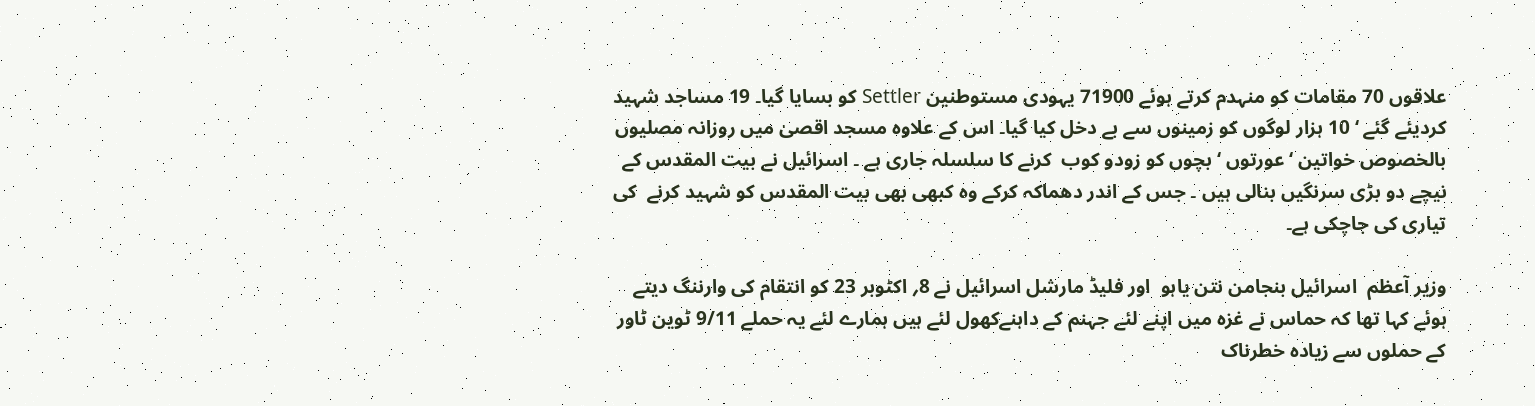علاقوں 70 مقامات کو منہدم کرتے ہوئے 71900 یہودی مستوطنین Settler کو بسایا گیا۔ 19 مساجد شہید کردیئے گئے ‘ 10 ہزار لوگوں کو زمینوں سے بے دخل کیا گیا۔ اس کے علاوہ مسجد اقصیٰ میں روزانہ مصلیوں بالخصوص خواتین ‘ عورتوں ‘ بچوں کو زودو کوب  کرنے کا سلسلہ جاری ہے ۔ اسرائیل نے بیت المقدس کے نیچے دو بڑی سرنگیں بنالی ہیں ۔ جس کے اندر دھماکہ کرکے وہ کبھی بھی بیت المقدس کو شہید کرنے  کی تیاری کی جاچکی ہے۔

وزیر آعظم  اسرائیل بنجامن نتن یاہو  اور فلیڈ مارشل اسرائیل نے 8؍ اکٹوبر 23 کو انتقام کی وارننگ دیتے ہوئے کہا تھا کہ حماس نے غزہ میں اپنے لئے جہنم کے داہنےکھول لئے ہیں ہمارے لئے یہ حملے 9/11 ٹوین ٹاور کے حملوں سے زیادہ خطرناک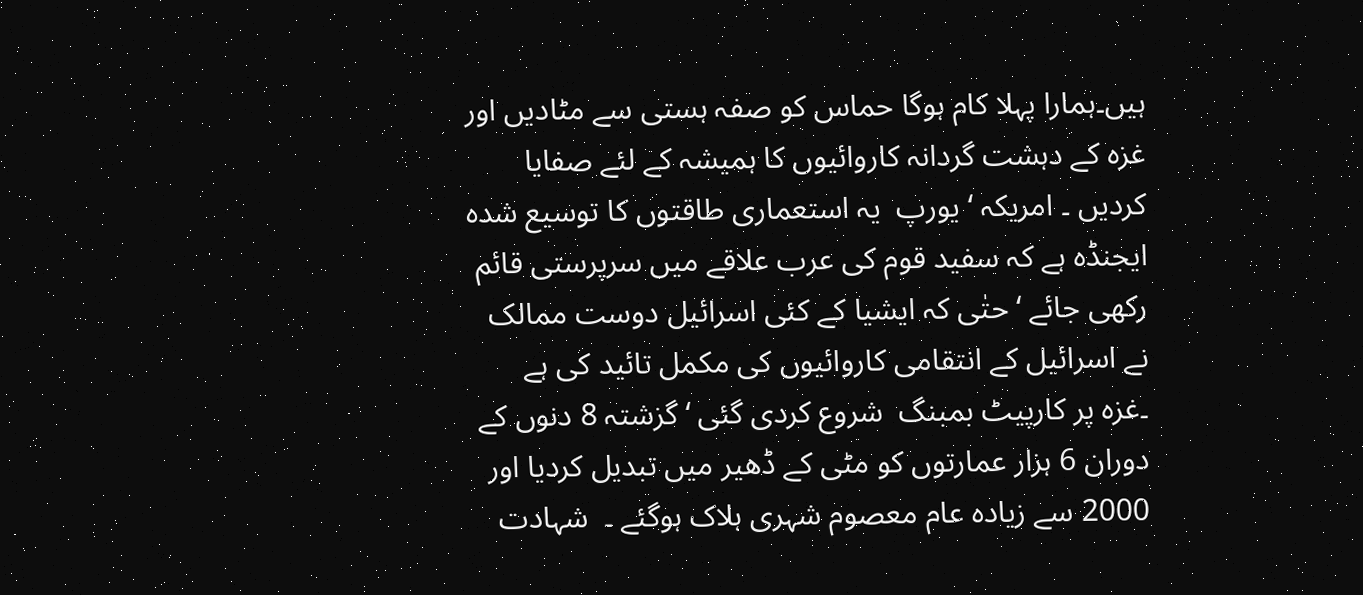ہیں۔ہمارا پہلا کام ہوگا حماس کو صفہ ہستی سے مٹادیں اور غزہ کے دہشت گردانہ کاروائیوں کا ہمیشہ کے لئے صفایا کردیں ۔ امریکہ ‘ یورپ  یہ استعماری طاقتوں کا توسیع شدہ ایجنڈہ ہے کہ سفید قوم کی عرب علاقے میں سرپرستی قائم رکھی جائے ‘ حتٰی کہ ایشیا کے کئی اسرائیل دوست ممالک نے اسرائیل کے انتقامی کاروائیوں کی مکمل تائید کی ہے  ۔غزہ پر کارپیٹ بمبنگ  شروع کردی گئی ‘ گزشتہ 8 دنوں کے دوران 6 ہزار عمارتوں کو مٹی کے ڈھیر میں تبدیل کردیا اور 2000 سے زیادہ عام معصوم شہری ہلاک ہوگئے ۔  شہادت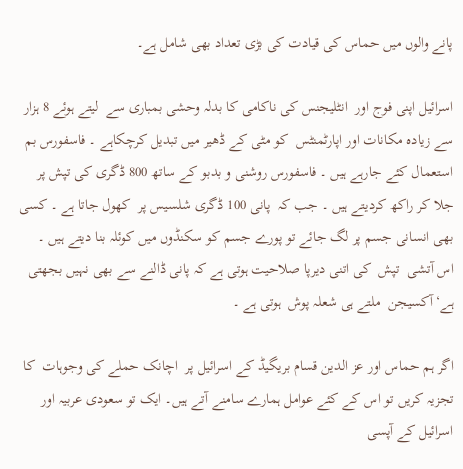پانے والوں میں حماس کی قیادت کی بڑی تعداد بھی شامل ہے۔

اسرائیل اپنی فوج اور  انٹلیجنس کی ناکامی کا بدلہ وحشی بمباری سے  لیتے ہوئے 8 ہزار سے زیادہ مکانات اور اپارٹمنٹس  کو مٹی کے ڈھیر میں تبدیل کرچکاہے ۔ فاسفورس بم استعمال کئے جارہے ہیں ۔ فاسفورس روشنی و بدبو کے ساتھ 800 ڈگری کی تپش پر جلا کر راکھ کردیتے ہیں ۔ جب کہ  پانی 100 ڈگری شلسیس پر  کھول جاتا ہے ۔ کسی بھی انسانی جسم پر لگ جائے تو پورے جسم کو سکنڈوں میں کوئلہ بنا دیتے ہیں ۔ اس آتشی  تپش  کی اتنی دیرپا صلاحیت ہوتی ہے کہ پانی ڈالنے سے بھی نہیں بجھتی ہے‘ آکسیجن  ملتے ہی شعلہ پوش  ہوتی ہے ۔

اگر ہم حماس اور عز الدین قسام بریگیڈ کے اسرائیل پر  اچانک حملے کی وجوہات  کا تجزیہ کریں تو اس کے کئے عوامل ہمارے سامنے آتے ہیں۔ ایک تو سعودی عربیہ اور اسرائیل کے آپسی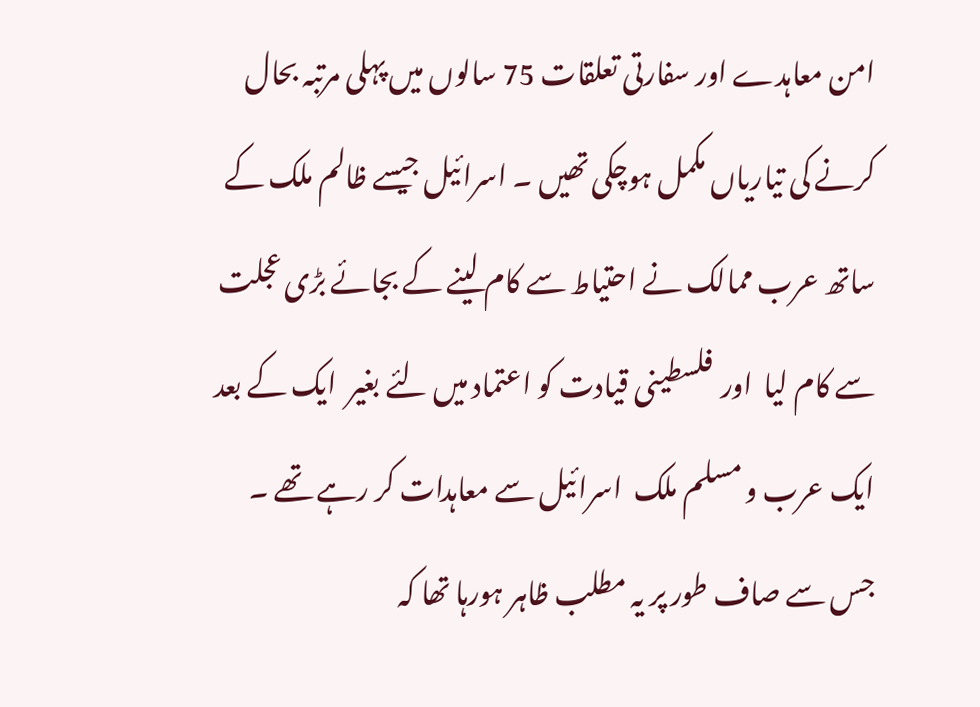امن معاہدے اور سفارتی تعلقات 75 سالوں میں پہلی مرتبہ بحال کرنے کی تیاریاں مکمل ہوچکی تھیں ۔ اسرائیل جیسے ظالم ملک کے ساتھ عرب ممالک نے احتیاط سے کام لینے کے بجائے بڑی عجلت سے کام لیا  اور  فلسطینی قیادت کو اعتماد میں لئے بغیر  ایک کے بعد ایک عرب و مسلم ملک  اسرائیل سے معاہدات کر رہے تھے ۔ جس سے صاف طور پر یہ مطلب ظاہر ہورہا تھا کہ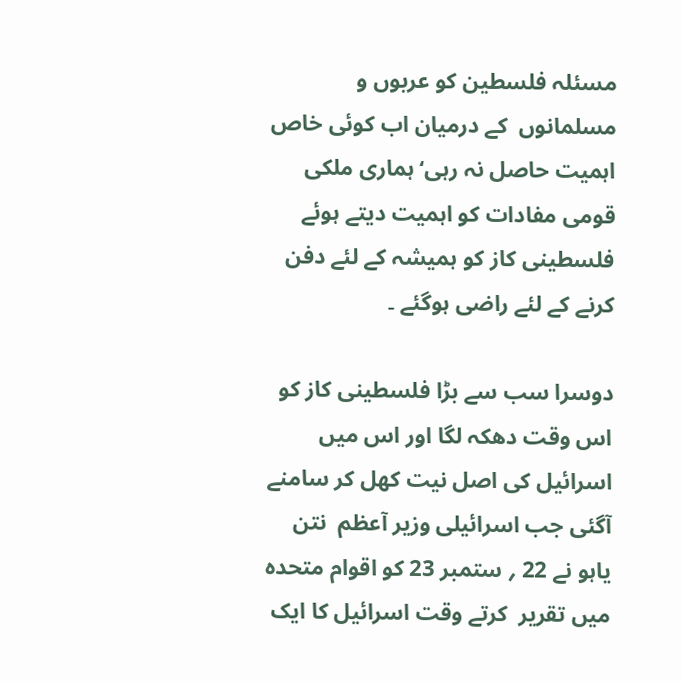مسئلہ فلسطین کو عربوں و مسلمانوں  کے درمیان اب کوئی خاص اہمیت حاصل نہ رہی‘ ہماری ملکی قومی مفادات کو اہمیت دیتے ہوئے فلسطینی کاز کو ہمیشہ کے لئے دفن کرنے کے لئے راضی ہوگئے ۔

دوسرا سب سے بڑا فلسطینی کاز کو اس وقت دھکہ لگا اور اس میں اسرائیل کی اصل نیت کھل کر سامنے آگئی جب اسرائیلی وزیر آعظم  نتن یاہو نے 22 ؍ ستمبر 23 کو اقوام متحدہ میں تقریر  کرتے وقت اسرائیل کا ایک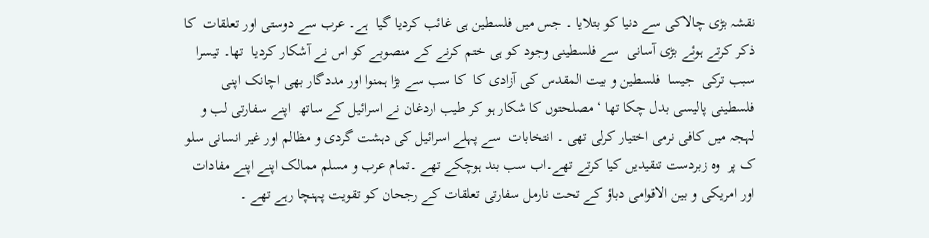نقشہ بڑی چالاکی سے دنیا کو بتلایا ۔ جس میں فلسطین ہی غائب کردیا گیا  ہے۔ عرب سے دوستی اور تعلقات  کا ذکر کرتے ہوئے بڑی آسانی  سے فلسطینی وجود کو ہی ختم کرنے کے منصوبے کو اس نے آشکار کردیا  تھا۔ تیسرا سبب ترکی  جیسا  فلسطین و بیت المقدس کی آزادی کا  کا سب سے بڑا ہمنوا اور مددگار بھی اچانک اپنی فلسطینی پالیسی بدل چکا تھا ‘ مصلحتوں کا شکار ہو کر طیب اردغان نے اسرائیل کے ساتھ  اپنے سفارتی لب و لہجہ میں کافی نرمی اختیار کرلی تھی ۔ انتخابات  سے پہلے اسرائیل کی دہشت گردی و مظالم اور غیر انسانی سلو ک پر  وہ زبردست تنقیدیں کیا کرتے تھے۔اب سب بند ہوچکے تھے ۔تمام عرب و مسلم ممالک اپنے اپنے مفادات اور امریکی و بین الاقوامی دباؤ کے تحت نارمل سفارتی تعلقات کے رجحان کو تقویت پہنچا رہے تھے ۔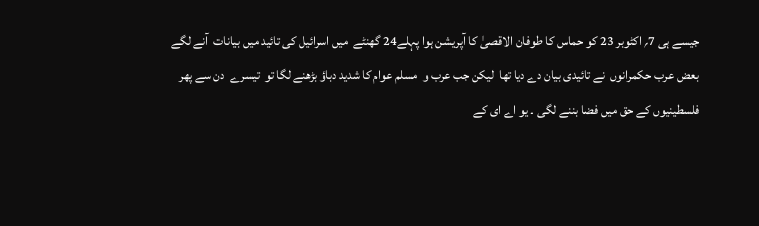جیسے ہی 7؍ اکٹوبر 23 کو حماس کا طوفان الاقصیٰ کا آپریشن ہوا پہلے24 گھنٹے  میں اسرائیل کی تائید میں بیانات  آنے لگے بعض عرب حکمرانوں  نے تائیدی بیان دے دیا تھا  لیکن جب عرب و  مسلم عوام کا شدید دباؤ بڑھنے لگا تو  تیسرے  دن سے پھر فلسطینیوں کے حق میں فضا بننے لگی ۔ یو اے ای کے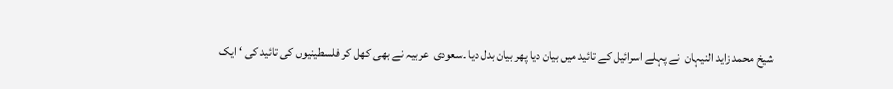شیخ محمد زاید النیہان  نے پہلے اسرائیل کے تائید میں بیان دیا پھر بیان بدل دیا ۔سعودی  عربیہ نے بھی کھل کر فلسطینیوں کی تائید کی ‘ ایک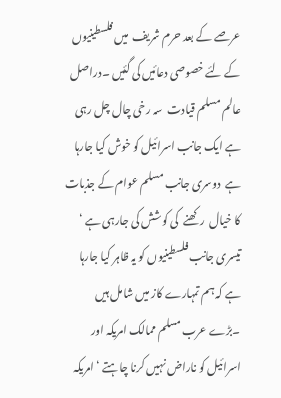عرصے کے بعد حرم شریف  میں فلسطینیوں کے لئے خصوصی دعائیں کی گئیں ۔دراصل عالم مسلم قیادت  سہ رخی چال چل رہی  ہے ایک جانب اسرائیل کو خوش کیا جارہا ہے  دوسری جانب مسلم عوام کے جذبات کا خیال  رکھنے  کی کوشش کی جارہی ہے ‘ تیسری جانب فلسطینیوں کو یہ ظاہر کیا جارہا ہے کہ ہم تمہارے کاز میں شامل ہیں ۔بڑے عرب مسلم ممالک امریکہ اور اسرائیل کو ناراض نہیں کرنا چاہتے ‘ امریکہ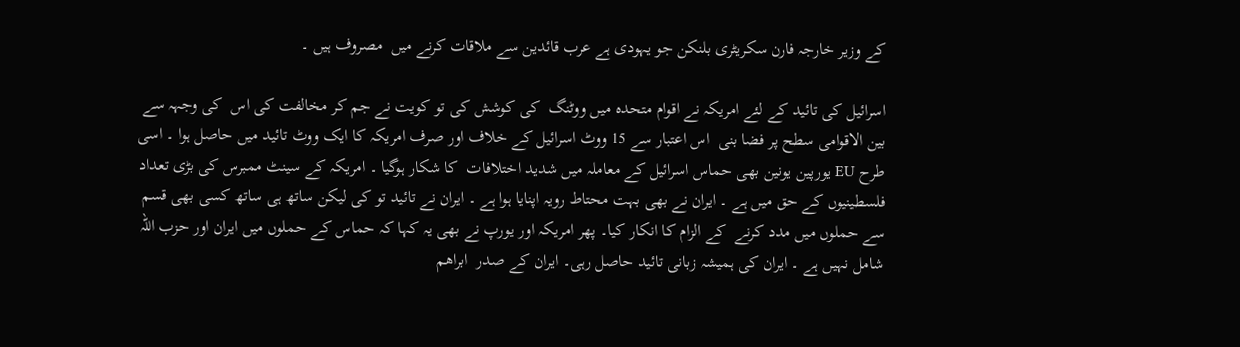کے وزیر خارجہ فارن سکریٹری بلنکن جو یہودی ہے عرب قائدین سے ملاقات کرنے میں  مصروف ہیں ۔

اسرائیل کی تائید کے لئے امریکہ نے اقوام متحدہ میں ووٹنگ  کی کوشش کی تو کویت نے جم کر مخالفت کی اس  کی وجہہ سے بین الاقوامی سطح پر فضا بنی  اس اعتبار سے 15 ووٹ اسرائیل کے خلاف اور صرف امریکہ کا ایک ووٹ تائید میں حاصل ہوا ۔ اسی طرح EU یورپین یونین بھی حماس اسرائیل کے معاملہ میں شدید اختلافات  کا شکار ہوگیا ۔ امریکہ کے سینٹ ممبرس کی بڑی تعداد فلسطینیوں کے حق میں ہے ۔ ایران نے بھی بہت محتاط رویہ اپنایا ہوا ہے ۔ ایران نے تائید تو کی لیکن ساتھ ہی ساتھ کسی بھی قسم سے حملوں میں مدد کرنے  کے الزام کا انکار کیا۔ پھر امریکہ اور یورپ نے بھی یہ کہا کہ حماس کے حملوں میں ایران اور حزب اللہ شامل نہیں ہے ۔ ایران کی ہمیشہ زبانی تائید حاصل رہی۔ ایران کے صدر  ابراھم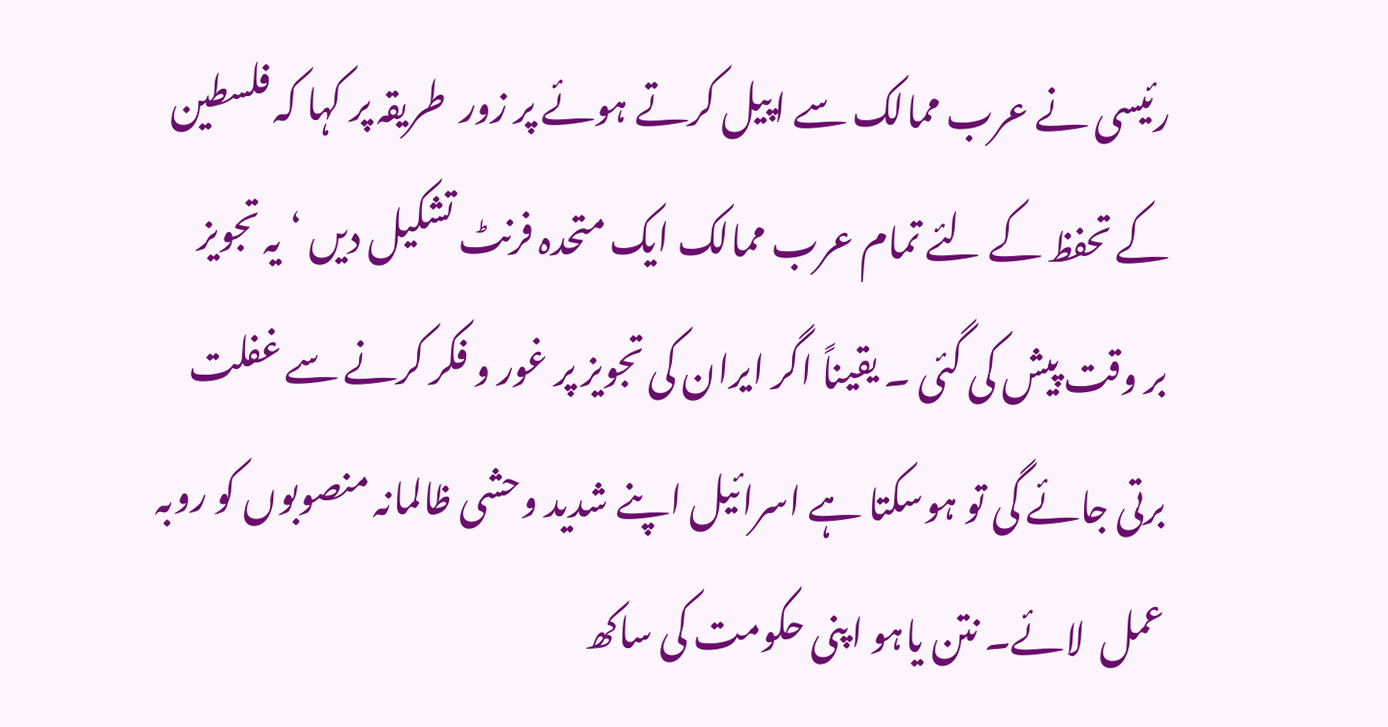رئیسی نے عرب ممالک سے اپیل کرتے ہوئے پر زور  طریقہ پر کہا کہ فلسطین کے تحفظ کے لئے تمام عرب ممالک ایک متحدہ فرنٹ تشکیل دیں ‘ یہ تجویز بر وقت پیش کی گئی ۔ یقیناً اگر ایران کی تجویز پر غور و فکر کرنے سے غفلت برتی جائے گی تو ہوسکتا ہے اسرائیل اپنے شدید وحشی ظالمانہ منصوبوں کو روبہ عمل  لائے۔ نتن یاہو اپنی حکومت کی ساکھ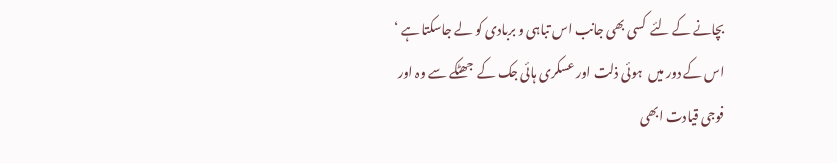بچانے کے لئے  کسی بھی جانب اس تباہی و بربادی کو لے جاسکتا ہے ‘  اس کے دور میں  ہوئی ذلت اور عسکری ہائی جک کے  جھٹکے سے وہ اور فوجی قیادت ابھی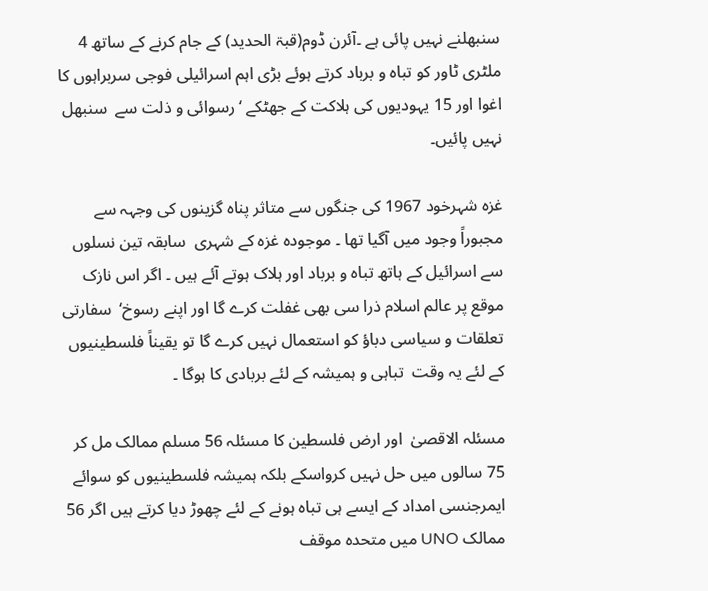سنبھلنے نہیں پائی ہے ۔آئرن ڈوم(قبۃ الحدید) کے جام کرنے کے ساتھ 4 ملٹری ٹاور کو تباہ و برباد کرتے ہوئے بڑی اہم اسرائیلی فوجی سربراہوں کا اغوا اور 15 یہودیوں کی ہلاکت کے جھٹکے ‘ رسوائی و ذلت سے  سنبھل نہیں پائیں۔

غزہ شہرخود 1967 کی جنگوں سے متاثر پناہ گزینوں کی وجہہ سے مجبوراً وجود میں آگیا تھا ۔ موجودہ غزہ کے شہری  سابقہ تین نسلوں سے اسرائیل کے ہاتھ تباہ و برباد اور ہلاک ہوتے آئے ہیں ۔ اگر اس نازک موقع پر عالم اسلام ذرا سی بھی غفلت کرے گا اور اپنے رسوخ‘  سفارتی تعلقات و سیاسی دباؤ کو استعمال نہیں کرے گا تو یقیناً فلسطینیوں کے لئے یہ وقت  تباہی و ہمیشہ کے لئے بربادی کا ہوگا ۔

مسئلہ الاقصیٰ  اور ارض فلسطین کا مسئلہ 56 مسلم ممالک مل کر 75 سالوں میں حل نہیں کرواسکے بلکہ ہمیشہ فلسطینیوں کو سوائے ایمرجنسی امداد کے ایسے ہی تباہ ہونے کے لئے چھوڑ دیا کرتے ہیں اگر 56 ممالک UNO میں متحدہ موقف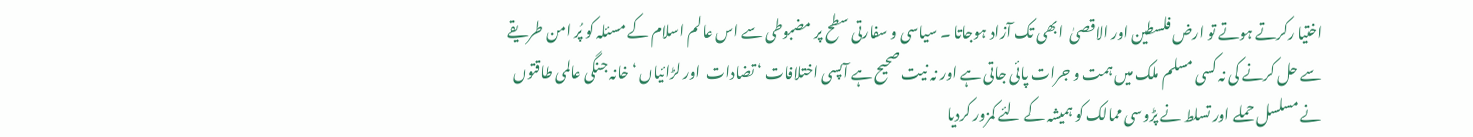اختیا رکرتے ہوتے تو ارض فلسطین اور الاقصیٰ  ابھی تک آزاد ہوجاتا ۔ سیاسی و سفارتی سطح پر مضبوطی سے اس عالم اسلام کے مسئلہ کو پُر امن طریقے سے حل کرنے کی نہ کسی مسلم ملک میں ہمت و جرات پائی جاتی ہے اور نہ نیت صحیح ہے آپسی اختلافات ‘ تضادات  اور لڑائیاں ‘ خانہ جنگی عالمی طاقتوں نے مسلسل حملے اور تسلط نے پڑوسی ممالک کو ہمیشہ کے لئے کمزور کردیا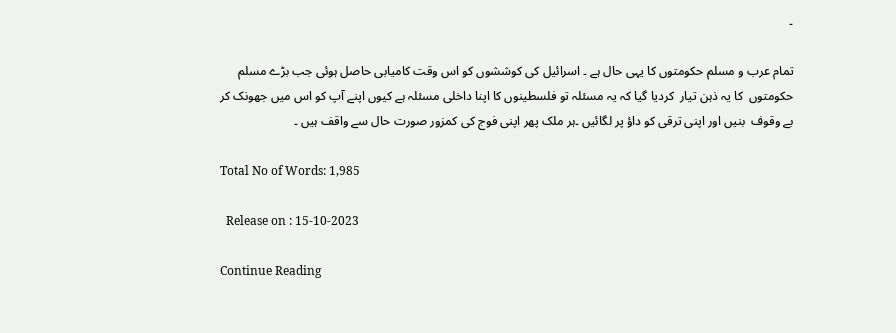۔

تمام عرب و مسلم حکومتوں کا یہی حال ہے ۔ اسرائیل کی کوششوں کو اس وقت کامیابی حاصل ہوئی جب بڑے مسلم حکومتوں  کا یہ ذہن تیار  کردیا گیا کہ یہ مسئلہ تو فلسطینوں کا اپنا داخلی مسئلہ ہے کیوں اپنے آپ کو اس میں جھونک کر بے وقوف  بنیں اور اپنی ترقی کو داؤ پر لگائیں ۔ہر ملک پھر اپنی فوج کی کمزور صورت حال سے واقف ہیں ۔

Total No of Words: 1,985

  Release on : 15-10-2023

Continue Reading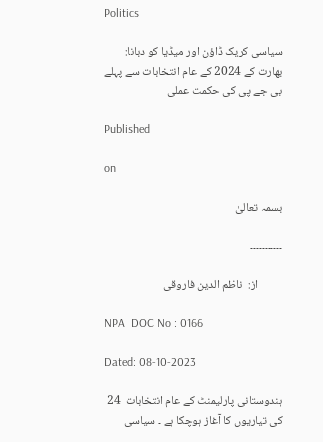Politics

سیاسی کریک ڈاؤن اور میڈیا کو دبانا: بھارت کے 2024 کے عام انتخابات سے پہلے بی جے پی کی حکمت عملی

Published

on

بسمہ تعالیٰ

۔۔۔۔۔۔۔۔۔۔۔

         از:  ناظم الدین فاروقی

NPA  DOC No : 0166

Dated: 08-10-2023

ہندوستانی پارلیمنٹ کے عام انتخابات  24 کی تیاریوں کا آغاز ہوچکا ہے ۔ سیاسی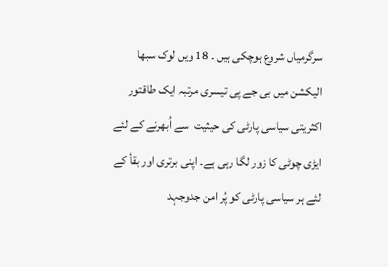سرگرمیاں شروع ہوچکی ہیں ۔ 18 ویں لوک سبھا  الیکشن میں بی جے پی تیسری مرتبہ ایک طاقتور اکثریتی سیاسی پارٹی کی حیثیت  سے اُبھرنے کے لئے ایڑی چوٹی کا زور لگا رہی ہے۔ اپنی برتری اور بقأ کے لئے ہر سیاسی پارٹی کو پُر امن جدوجہد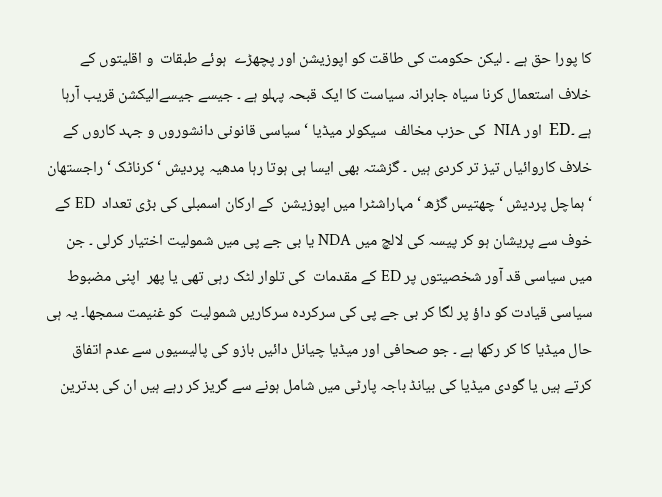کا پورا حق ہے ۔ لیکن حکومت کی طاقت کو اپوزیشن اور پچھڑے  ہوئے طبقات  و اقلیتوں کے خلاف استعمال کرنا سیاہ جابرانہ سیاست کا ایک قبحہ پہلو ہے ۔ جیسے جیسےالیکشن قریب آرہا ہے ۔ED  اور NIA  کی حزب مخالف  سیکولر میڈیا ‘ سیاسی قانونی دانشوروں و جہد کاروں کے خلاف کاروائیاں تیز تر کردی ہیں ۔ گزشتہ بھی ایسا ہی ہوتا رہا مدھیہ پردیش ‘ کرناٹک ‘ راجستھان ‘ ہماچل پردیش ‘ چھتیس گڑھ ‘ مہاراشٹرا میں اپوزیشن  کے ارکان اسمبلی کی بڑی تعداد  ED کے خوف سے پریشان ہو کر پیسہ کی لالچ میں NDA یا بی جے پی میں شمولیت اختیار کرلی ۔ جن میں سیاسی قد آور شخصیتوں پر ED کے مقدمات  کی تلوار لٹک رہی تھی یا پھر  اپنی مضبوط سیاسی قیادت کو داؤ پر لگا کر بی جے پی کی سرکردہ سرکاریں شمولیت  کو غنیمت سمجھا۔ یہ ہی حال میڈیا کا کر رکھا ہے ۔ جو صحافی اور میڈیا چیانل دائیں بازو کی پالیسیوں سے عدم اتفاق کرتے ہیں یا گودی میڈیا کی بیانڈ باجہ پارٹی میں شامل ہونے سے گریز کر رہے ہیں ان کی بدترین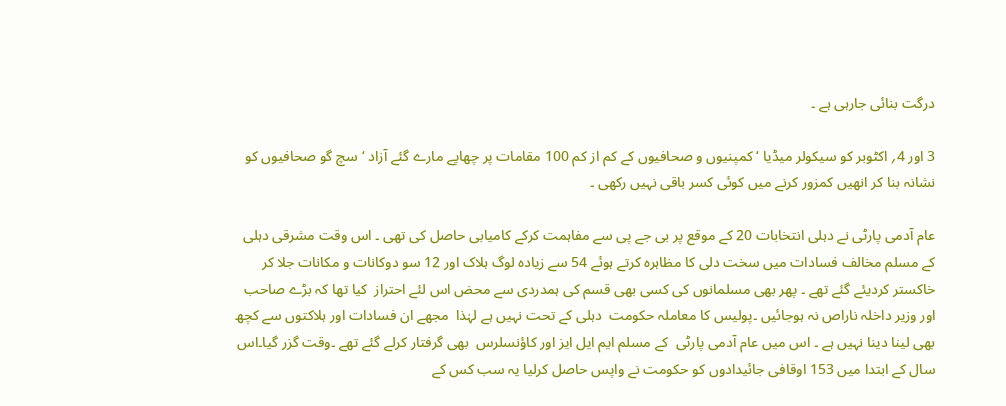درگت بنائی جارہی ہے ۔

3 اور 4؍ اکٹوبر کو سیکولر میڈیا ‘ کمپنیوں و صحافیوں کے کم از کم 100 مقامات پر چھاپے مارے گئے آزاد ‘ سچ گو صحافیوں کو نشانہ بنا کر انھیں کمزور کرنے میں کوئی کسر باقی نہیں رکھی ۔

عام آدمی پارٹی نے دہلی انتخابات 20 کے موقع پر بی جے پی سے مفاہمت کرکے کامیابی حاصل کی تھی ۔ اس وقت مشرقی دہلی کے مسلم مخالف فسادات میں سخت دلی کا مظاہرہ کرتے ہوئے 54 سے زیادہ لوگ ہلاک اور 12 سو دوکانات و مکانات جلا کر خاکستر کردیئے گئے تھے ۔ پھر بھی مسلمانوں کی کسی بھی قسم کی ہمدردی سے محض اس لئے احتراز  کیا تھا کہ بڑے صاحب اور وزیر داخلہ ناراص نہ ہوجائیں ۔پولیس کا معاملہ حکومت  دہلی کے تحت نہیں ہے لہٰذا  مجھے ان فسادات اور ہلاکتوں سے کچھ بھی لینا دینا نہیں ہے ۔ اس میں عام آدمی پارٹی  کے مسلم ایم ایل ایز اور کاؤنسلرس  بھی گرفتار کرلے گئے تھے ۔وقت گزر گیا۔اس سال کے ابتدا میں 153 اوقافی جائیدادوں کو حکومت نے واپس حاصل کرلیا یہ سب کس کے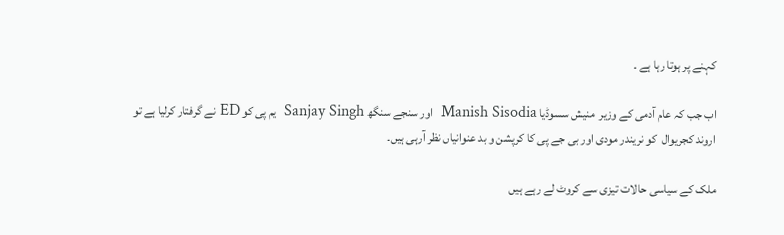کہنے پر ہوتا رہا ہے ۔

اب جب کہ عام آدمی کے وزیر  منیش سسوڈیا Manish Sisodia  اور سنجے سنگھ Sanjay Singh  یم پی کو ED نے گرفتار کرلیا ہے تو اروند کجریوال  کو نریندر مودی اور بی جے پی کا کرپشن و بد عنوانیاں نظر آرہی ہیں۔

ملک کے سیاسی حالات تیزی سے کروٹ لے رہے ہیں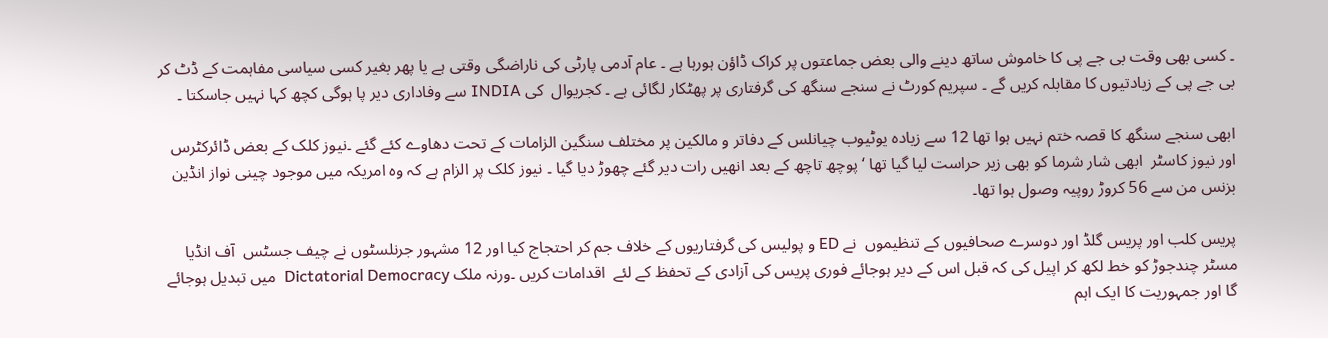۔ کسی بھی وقت بی جے پی کا خاموش ساتھ دینے والی بعض جماعتوں پر کراک ڈاؤن ہورہا ہے ۔ عام آدمی پارٹی کی ناراضگی وقتی ہے یا پھر بغیر کسی سیاسی مفاہمت کے ڈٹ کر بی جے پی کے زیادتیوں کا مقابلہ کریں گے ۔ سپریم کورٹ نے سنجے سنگھ کی گرفتاری پر پھٹکار لگائی ہے ۔ کجریوال  کی INDIA سے وفاداری دیر پا ہوگی کچھ کہا نہیں جاسکتا ۔

ابھی سنجے سنگھ کا قصہ ختم نہیں ہوا تھا 12 سے زیادہ یوٹیوب چیانلس کے دفاتر و مالکین پر مختلف سنگین الزامات کے تحت دھاوے کئے گئے ۔نیوز کلک کے بعض ڈائرکٹرس اور نیوز کاسٹر  ابھی شار شرما کو بھی زیر حراست لیا گیا تھا ‘ پوچھ تاچھ کے بعد انھیں رات دیر گئے چھوڑ دیا گیا ۔ نیوز کلک پر الزام ہے کہ وہ امریکہ میں موجود چینی نواز انڈین بزنس من سے 56 کروڑ روپیہ وصول ہوا تھا۔

پریس کلب اور پریس گلڈ اور دوسرے صحافیوں کے تنظیموں  نے ED و پولیس کی گرفتاریوں کے خلاف جم کر احتجاج کیا اور 12 مشہور جرنلسٹوں نے چیف جسٹس  آف انڈیا مسٹر چندجوڑ کو خط لکھ کر اپیل کی کہ قبل اس کے دیر ہوجائے فوری پریس کی آزادی کے تحفظ کے لئے  اقدامات کریں ۔ورنہ ملک Dictatorial Democracy  میں تبدیل ہوجائے گا اور جمہوریت کا ایک اہم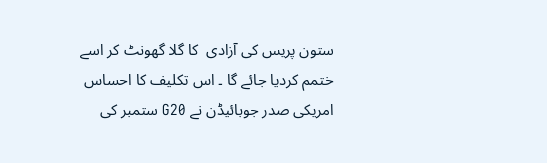ستون پریس کی آزادی  کا گلا گھونٹ کر اسے ختمم کردیا جائے گا ۔ اس تکلیف کا احساس امریکی صدر جوبائیڈن نے G20 ستمبر کی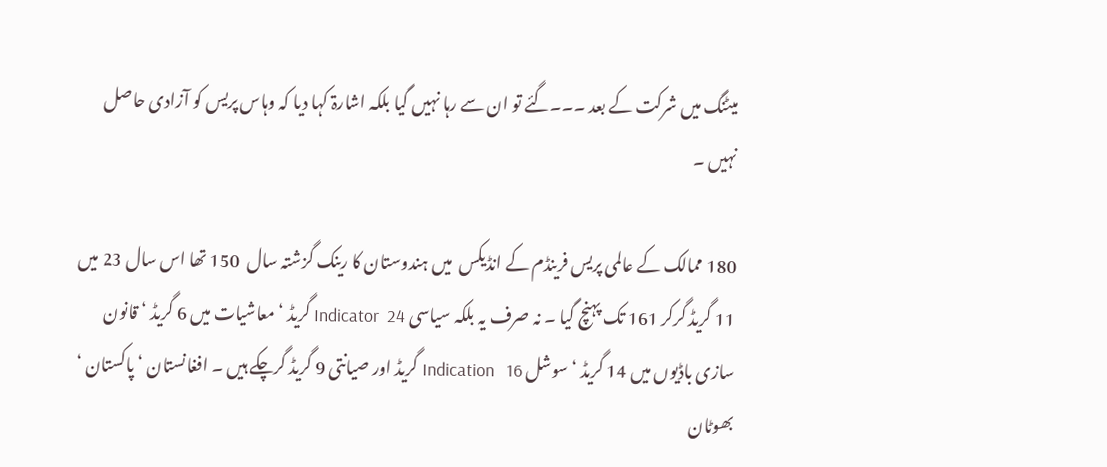میٹنگ میں شرکت کے بعد ۔۔۔گئے تو ان سے رہا نہیں گیا بلکہ اشارۃ کہا دیا کہ وہاس پریس کو آزادی حاصل نہیں ۔

180 ممالک کے عالمی پریس فرینڈم کے انڈیکس  میں ہندوستان کا رینک گزشتہ سال  150 تھا اس سال 23 میں 11 گریڈ گرکر 161 تک پہنچ گیا ۔ نہ صرف یہ بلکہ سیاسی Indicator  24 گریڈ ‘ معاشیات میں 6 گریڈ ‘ قانون سازی باڈیوں میں 14 گریڈ ‘ سوشل Indication   16 گریڈ اور صیانتی 9 گریڈ گرچکے ہیں ۔ افغانستان ‘ پاکستان ‘ بھوٹان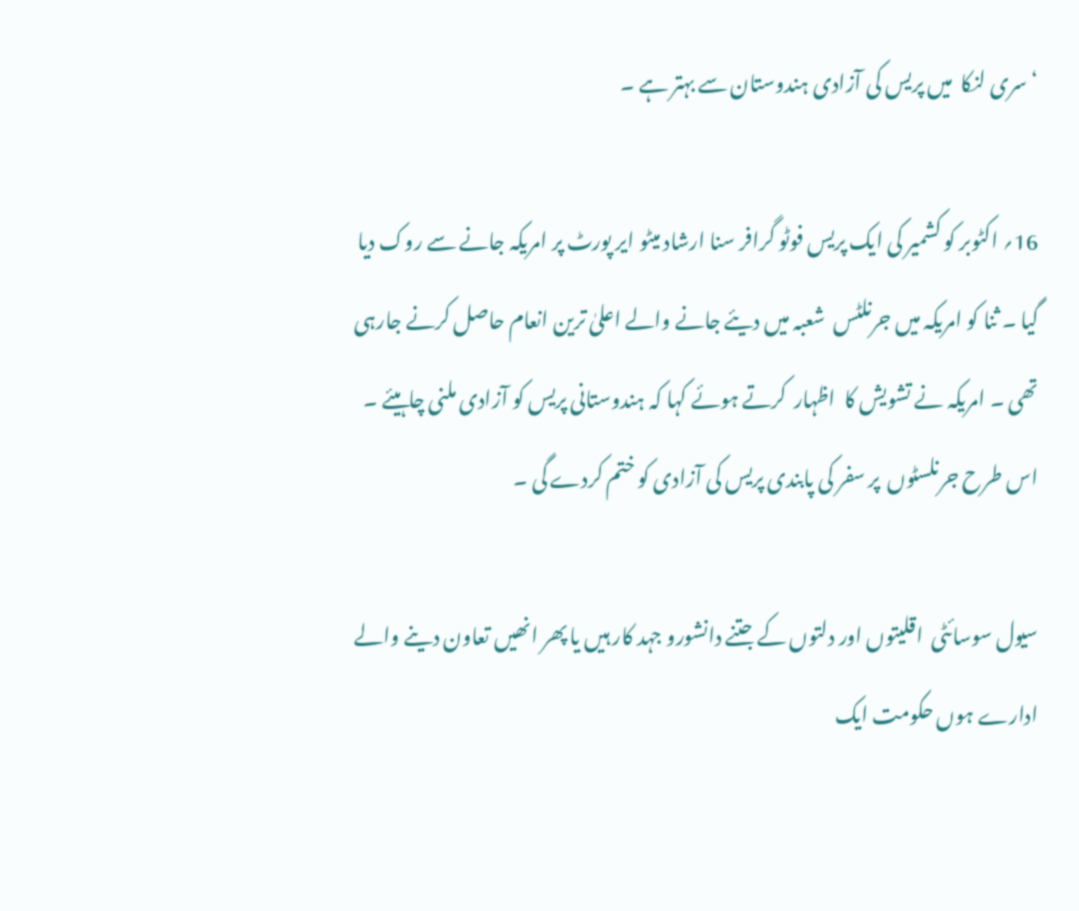‘ سری لنکا  میں پریس کی آزادی ہندوستان سے بہتر ہے ۔

16؍ اکٹوبر کو کشمیر کی ایک پریس فوٹو گرافر سنا ارشاد میٹو ایر پورٹ پر امریکہ جانے سے روک دیا گیا ۔ ثنا کو امریکہ میں جرنلٹس  شعبہ میں دیئے جانے والے اعلیٰ ترین انعام حاصل کرنے جارہی تھی ۔ امریکہ نے تشویش کا  اظہار  کرتے ہوئے کہا کہ ہندوستانی پریس کو آزادی ملنی چاہیئے ۔ اس طرح جرنلسٹوں  پر سفر کی پابندی پریس کی آزادی کو ختم کردے گی ۔

سیول سوسائٹی  اقلیتوں اور دلتوں کے جتنے دانشورو جہد کار ہیں یا پھر انھیں تعاون دینے والے ادارے ہوں حکومت ایک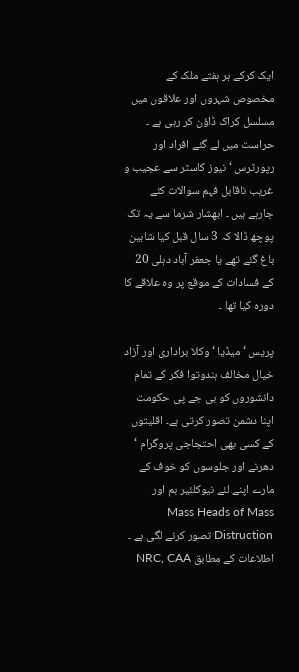ایک کرکے ہر ہفتے ملک کے مخصوص شہروں اور علاقوں میں مسلسل کراک ڈاؤن کر رہی ہے ۔ حراست میں لے گئے افراد اور رپورٹرس ‘ نیوز کاسٹر سے عجیب و غریب ناقابل فہم سوالات کئے جارہے ہیں ۔ ابھشار شرما سے یہ تک پوچھ ڈالا کہ 3 سال قبل کیا شاہین باغ گئے تھے یا جعفر آباد دہلی 20 کے فسادات کے موقع پر وہ علاقے کا دورہ کیا تھا ۔

پریس ‘ میڈیا ‘ وکلا براداری اور آزاد خیال مخالف ہندوتوا فکر کے تمام دانشوروں کو بی جے پی حکومت اپنا دشمن تصور کرتی ہے۔ اقلیتوں کے کسی بھی احتجاجی پروگرام ‘ دھرنے اور جلوسوں کو خوف کے مارے اپنے لئے نیوکلئیر بم اور                                 Mass Heads of Mass Distruction تصور کرنے لگی ہے ۔ اطلاعات کے مطابق NRC, CAA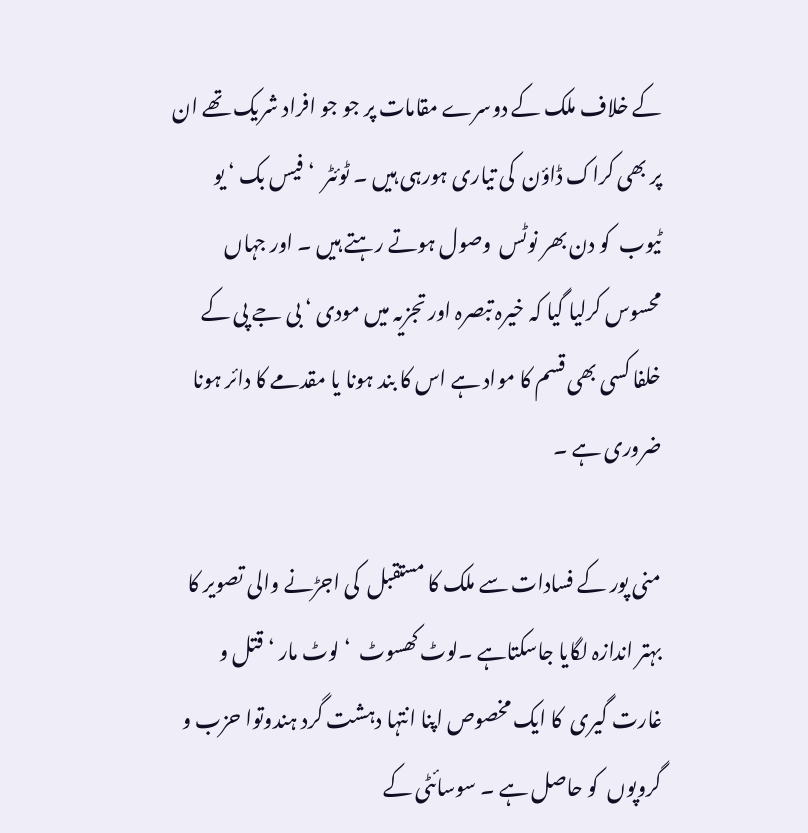کے خلاف ملک کے دوسرے مقامات پر جو جو افراد شریک تھے ان پر بھی کراک ڈاؤن  کی تیاری ہورہی ہیں ۔ ٹوئٹر  ‘ فیس بک ‘ یو ٹیوب  کو دن بھر نوٹس  وصول ہوتے رہتے ہیں ۔ اور جہاں محسوس کرلیا گیا کہ خیرہ تبصرہ اور تجزیہ میں مودی ‘ بی جے پی کے خلفا کسی بھی قسم کا مواد ہے اس کا بند ہونا یا مقدمے کا دائر ہونا ضروری ہے ۔

منی پور کے فسادات سے ملک کا مستقبل  کی اجڑنے والی تصویر کا بہتر اندازہ لگایا جاسکتاہے ۔لوٹ کھسوٹ  ‘ لوٹ مار ‘ قتل و غارت گیری  کا ایک مخصوص اپنا انتہا دہشت گرد ہندوتوا حزب و گروپوں  کو حاصل ہے ۔ سوسائٹی کے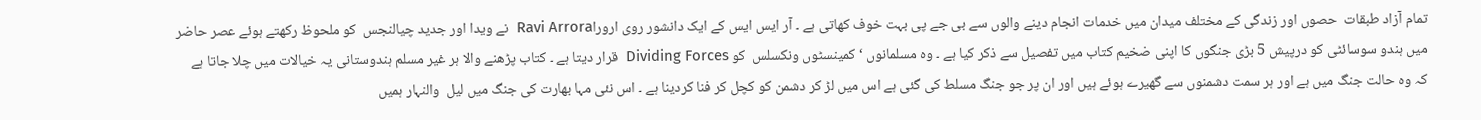تمام آزاد طبقات  حصوں اور زندگی کے مختلف میدان میں خدمات انجام دینے والوں سے بی جے پی بہت خوف کھاتی ہے ۔ آر ایس ایس کے ایک دانشور روی اروراRavi Arrora  نے ویدا اور جدید چیالنجس  کو ملحوظ رکھتے ہوئے عصر حاضر میں ہندو سوسائٹی کو درپیش 5 بڑی جنگوں کا اپنی ضخیم کتاب میں تفصیل سے ذکر کیا ہے ۔ وہ مسلمانوں ‘ کمینسٹوں ونکسلس  کو Dividing Forces  قرار دیتا ہے ۔ کتاب پڑھنے والا ہر غیر مسلم ہندوستانی یہ خیالات میں چلا جاتا ہے کہ وہ حالت جنگ میں ہے اور ہر سمت دشمنوں سے گھیرے ہوئے ہیں اور ان پر جو جنگ مسلط کی گئی ہے اس میں لڑ کر دشمن کو کچل کر فنا کردینا ہے ۔ اس نئی مہا بھارت کی جنگ میں لیل  والنہار ہمیں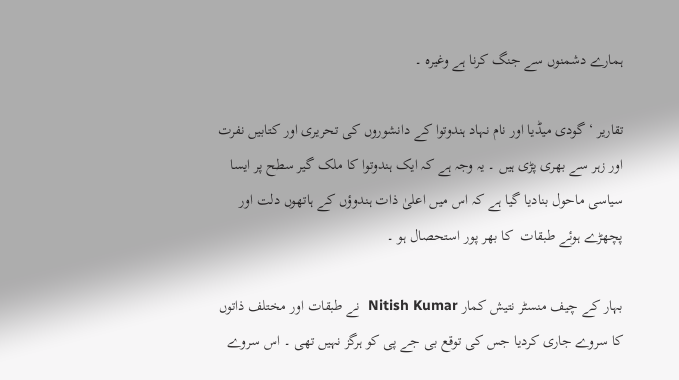ہمارے دشمنوں سے جنگ کرنا ہے وغیرہ ۔

تقاریر ‘ گودی میڈیا اور نام نہاد ہندوتوا کے دانشوروں کی تحریری اور کتابیں نفرت اور زہر سے بھری پڑی ہیں ۔ یہ وجہ ہے کہ ایک ہندوتوا کا ملک گیر سطح پر ایسا سیاسی ماحول بنادیا گیا ہے کہ اس میں اعلیٰ ذات ہندوؤں کے ہاتھوں دلت اور پچھڑے ہوئے طبقات  کا بھر پور استحصال ہو ۔

بہار کے چیف منسٹر نتیش کمار Nitish Kumar  نے طبقات اور مختلف ذاتوں کا سروے جاری کردیا جس کی توقع بی جے پی کو ہرگز نہیں تھی ۔ اس سروے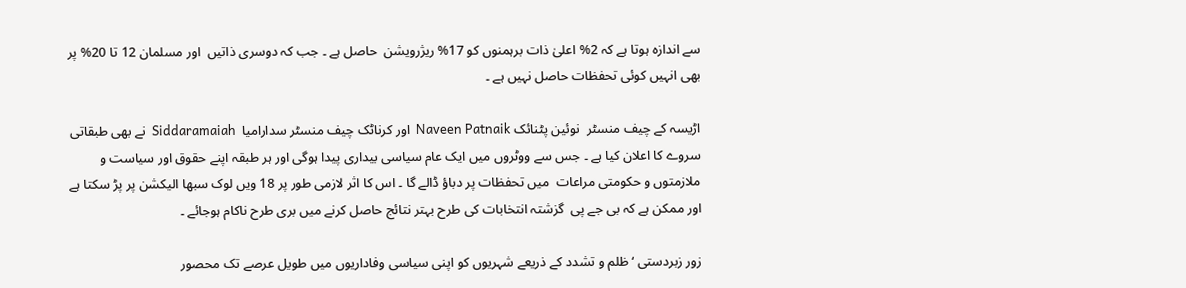سے اندازہ ہوتا ہے کہ 2% اعلیٰ ذات برہمنوں کو 17% ریژرویشن  حاصل ہے ۔ جب کہ دوسری ذاتیں  اور مسلمان 12 تا 20% پر بھی انہیں کوئی تحفظات حاصل نہیں ہے ۔

اڑیسہ کے چیف منسٹر  نوئین پٹنائک Naveen Patnaik  اور کرناٹک چیف منسٹر سدارامیا  Siddaramaiah  نے بھی طبقاتی سروے کا اعلان کیا ہے ۔ جس سے ووٹروں میں ایک عام سیاسی بیداری پیدا ہوگی اور ہر طبقہ اپنے حقوق اور سیاست و ملازمتوں و حکومتی مراعات  میں تحفظات پر دباؤ ڈالے گا ۔ اس کا اثر لازمی طور پر 18 ویں لوک سبھا الیکشن پر پڑ سکتا ہے اور ممکن ہے کہ بی جے پی  گزشتہ انتخابات کی طرح بہتر نتائج حاصل کرنے میں بری طرح ناکام ہوجائے ۔

زور زبردستی ‘ ظلم و تشدد کے ذریعے شہریوں کو اپنی سیاسی وفاداریوں میں طویل عرصے تک محصور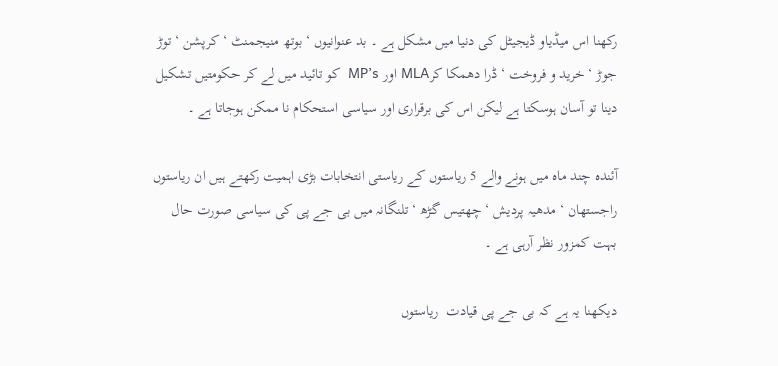رکھنا اس میڈیاو ڈیجیٹل کی دنیا میں مشکل ہے ۔ بد عنوانیوں ‘ بوتھ منیجمنٹ ‘ کرپشن ‘ توڑ جوڑ ‘ خرید و فروخت ‘ ڈرا دھمکا کرMLA اور MP’s  کو تائید میں لے کر حکومتیں تشکیل دینا تو آسان ہوسکتا ہے لیکن اس کی برقراری اور سیاسی استحکام نا ممکن ہوجاتا ہے ۔

آئندہ چند ماہ میں ہونے والے 5 ریاستوں کے ریاستی انتخابات بڑی اہمیت رکھتے ہیں ان ریاستوں راجستھان ‘ مدھیہ پردیش ‘ چھتیس گڑھ ‘ تلنگانہ میں بی جے پی کی سیاسی صورت حال بہت کمزور نظر آرہی ہے ۔

دیکھنا یہ ہے کہ بی جے پی قیادت  ریاستوں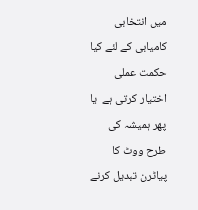میں انتخابی کامیابی کے لئے کیا حکمت عملی اختیار کرتی ہے  یا پھر ہمیشہ کی طرح ووٹ کا پیاٹرن تبدیل کرنے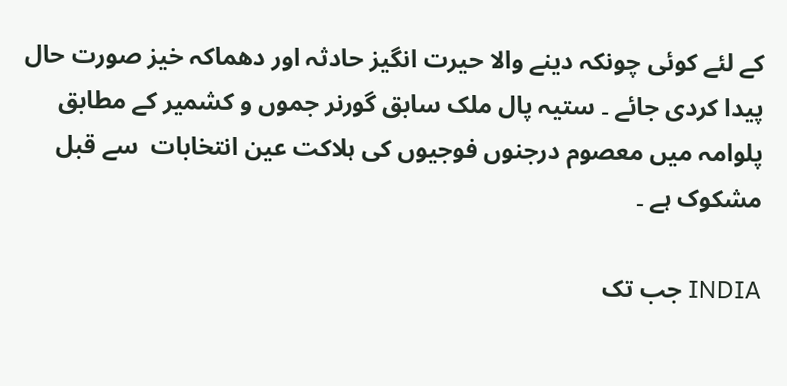کے لئے کوئی چونکہ دینے والا حیرت انگیز حادثہ اور دھماکہ خیز صورت حال پیدا کردی جائے ۔ ستیہ پال ملک سابق گورنر جموں و کشمیر کے مطابق پلوامہ میں معصوم درجنوں فوجیوں کی ہلاکت عین انتخابات  سے قبل مشکوک ہے ۔

INDIA جب تک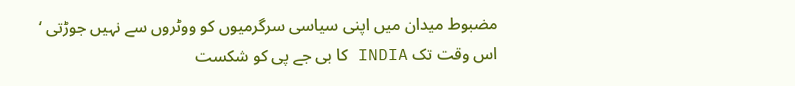مضبوط میدان میں اپنی سیاسی سرگرمیوں کو ووٹروں سے نہیں جوڑتی ‘ اس وقت تک INDIA کا بی جے پی کو شکست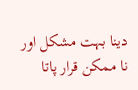دینا بہت مشکل اور نا ممکن قرار پاتا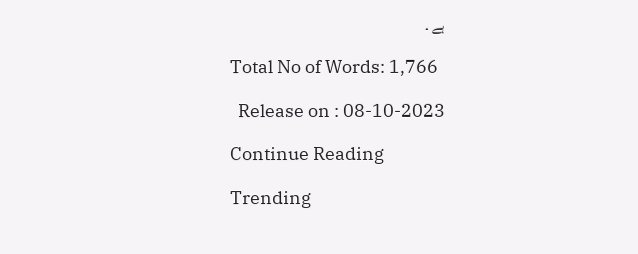ہے ۔

Total No of Words: 1,766

  Release on : 08-10-2023

Continue Reading

Trending